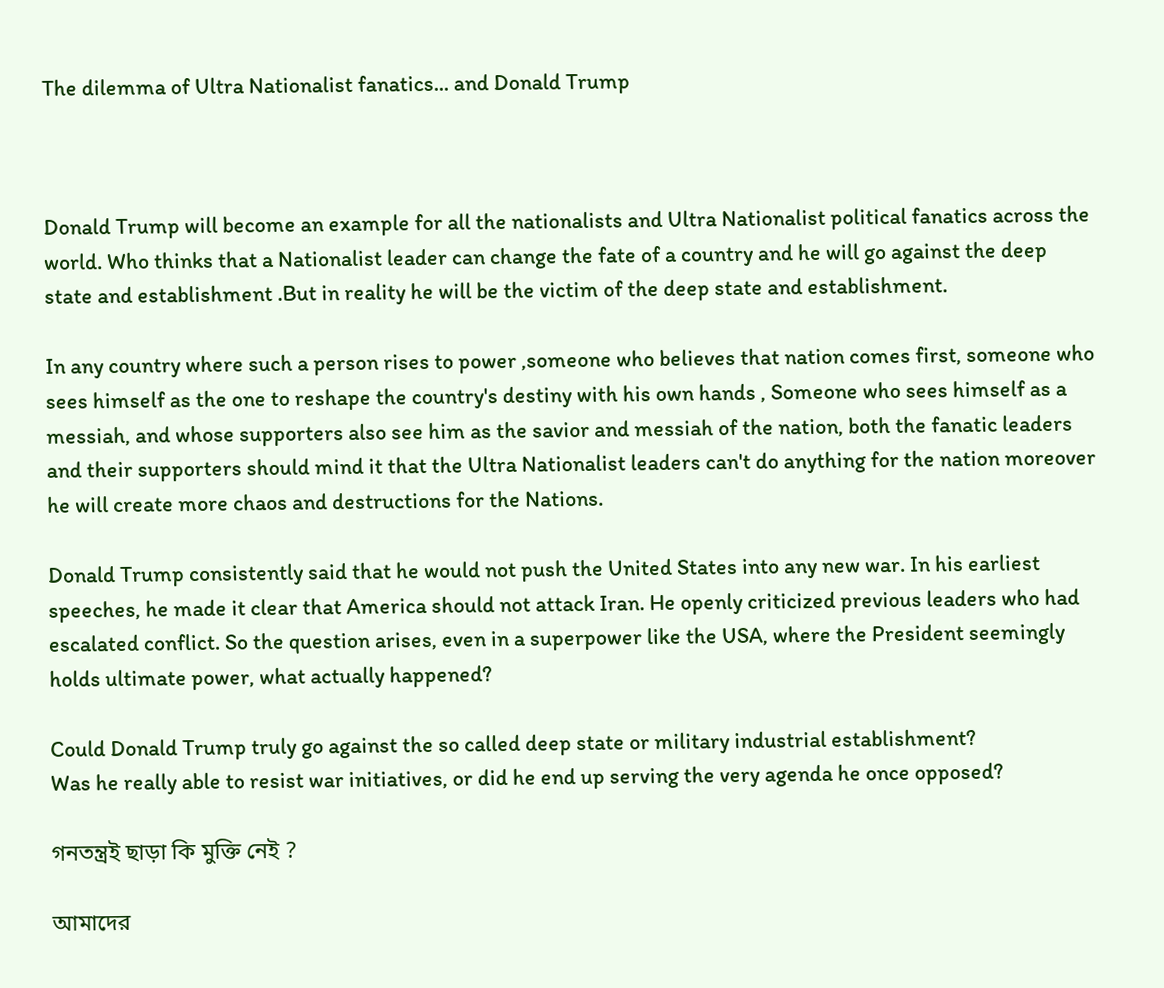The dilemma of Ultra Nationalist fanatics... and Donald Trump



Donald Trump will become an example for all the nationalists and Ultra Nationalist political fanatics across the world. Who thinks that a Nationalist leader can change the fate of a country and he will go against the deep state and establishment .But in reality he will be the victim of the deep state and establishment.

In any country where such a person rises to power ,someone who believes that nation comes first, someone who sees himself as the one to reshape the country's destiny with his own hands , Someone who sees himself as a messiah, and whose supporters also see him as the savior and messiah of the nation, both the fanatic leaders and their supporters should mind it that the Ultra Nationalist leaders can't do anything for the nation moreover  he will create more chaos and destructions for the Nations.

Donald Trump consistently said that he would not push the United States into any new war. In his earliest speeches, he made it clear that America should not attack Iran. He openly criticized previous leaders who had escalated conflict. So the question arises, even in a superpower like the USA, where the President seemingly holds ultimate power, what actually happened?

Could Donald Trump truly go against the so called deep state or military industrial establishment?
Was he really able to resist war initiatives, or did he end up serving the very agenda he once opposed?

গনতন্ত্রই ছাড়া কি মুক্তি নেই ?

আমাদের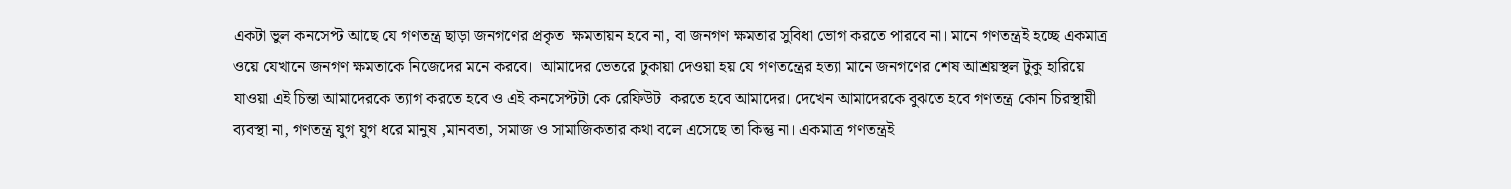একটা ভুল কনসেপ্ট আছে যে গণতন্ত্র ছাড়া জনগণের প্রকৃত  ক্ষমতায়ন হবে না, বা জনগণ ক্ষমতার সুবিধা ভোগ করতে পারবে না। মানে গণতন্ত্রই হচ্ছে একমাত্র ওয়ে যেখানে জনগণ ক্ষমতাকে নিজেদের মনে করবে।  আমাদের ভেতরে ঢুকায়া দেওয়া হয় যে গণতন্ত্রের হত্যা মানে জনগণের শেষ আশ্রয়স্থল টুকু হারিয়ে যাওয়া এই চিন্তা আমাদেরকে ত্যাগ করতে হবে ও এই কনসেপ্টটা কে রেফিউট  করতে হবে আমাদের। দেখেন আমাদেরকে বুঝতে হবে গণতন্ত্র কোন চিরস্থায়ী ব্যবস্থা না, গণতন্ত্র যুগ যুগ ধরে মানুষ ,মানবতা, সমাজ ও সামাজিকতার কথা বলে এসেছে তা কিন্তু না। একমাত্র গণতন্ত্রই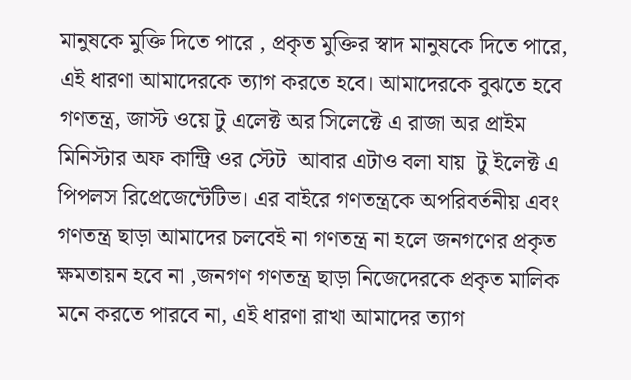মানুষকে মুক্তি দিতে পারে , প্রকৃত মুক্তির স্বাদ মানুষকে দিতে পারে, এই ধারণা আমাদেরকে ত্যাগ করতে হবে। আমাদেরকে বুঝতে হবে গণতন্ত্র, জাস্ট ওয়ে টু এলেক্ট অর সিলেক্টে এ রাজা অর প্রাইম মিনিস্টার অফ কান্ট্রি ওর স্টেট  আবার এটাও বলা যায়  টু ইলেক্ট এ পিপলস রিপ্রেজেন্টেটিভ। এর বাইরে গণতন্ত্রকে অপরিবর্তনীয় এবং গণতন্ত্র ছাড়া আমাদের চলবেই না গণতন্ত্র না হলে জনগণের প্রকৃত ক্ষমতায়ন হবে না ,জনগণ গণতন্ত্র ছাড়া নিজেদেরকে প্রকৃত মালিক মনে করতে পারবে না, এই ধারণা রাখা আমাদের ত্যাগ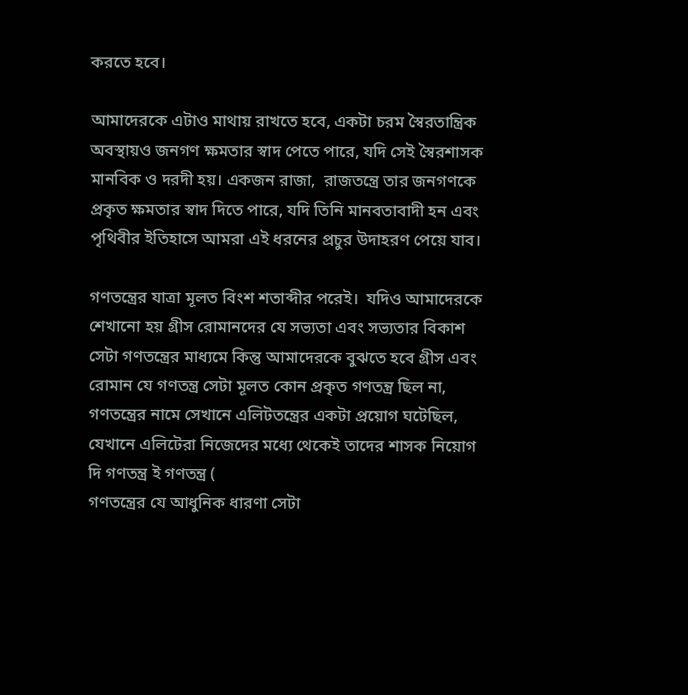করতে হবে।

আমাদেরকে এটাও মাথায় রাখতে হবে, একটা চরম স্বৈরতান্ত্রিক অবস্থায়ও জনগণ ক্ষমতার স্বাদ পেতে পারে, যদি সেই স্বৈরশাসক মানবিক ও দরদী হয়। একজন রাজা,  রাজতন্ত্রে তার জনগণকে প্রকৃত ক্ষমতার স্বাদ দিতে পারে, যদি তিনি মানবতাবাদী হন এবং পৃথিবীর ইতিহাসে আমরা এই ধরনের প্রচুর উদাহরণ পেয়ে যাব।

গণতন্ত্রের যাত্রা মূলত বিংশ শতাব্দীর পরেই।  যদিও আমাদেরকে শেখানো হয় গ্রীস রোমানদের যে সভ্যতা এবং সভ্যতার বিকাশ সেটা গণতন্ত্রের মাধ্যমে কিন্তু আমাদেরকে বুঝতে হবে গ্রীস এবং রোমান যে গণতন্ত্র সেটা মূলত কোন প্রকৃত গণতন্ত্র ছিল না, গণতন্ত্রের নামে সেখানে এলিটতন্ত্রের একটা প্রয়োগ ঘটেছিল, যেখানে এলিটেরা নিজেদের মধ্যে থেকেই তাদের শাসক নিয়োগ দি গণতন্ত্র ই গণতন্ত্র (
গণতন্ত্রের যে আধুনিক ধারণা সেটা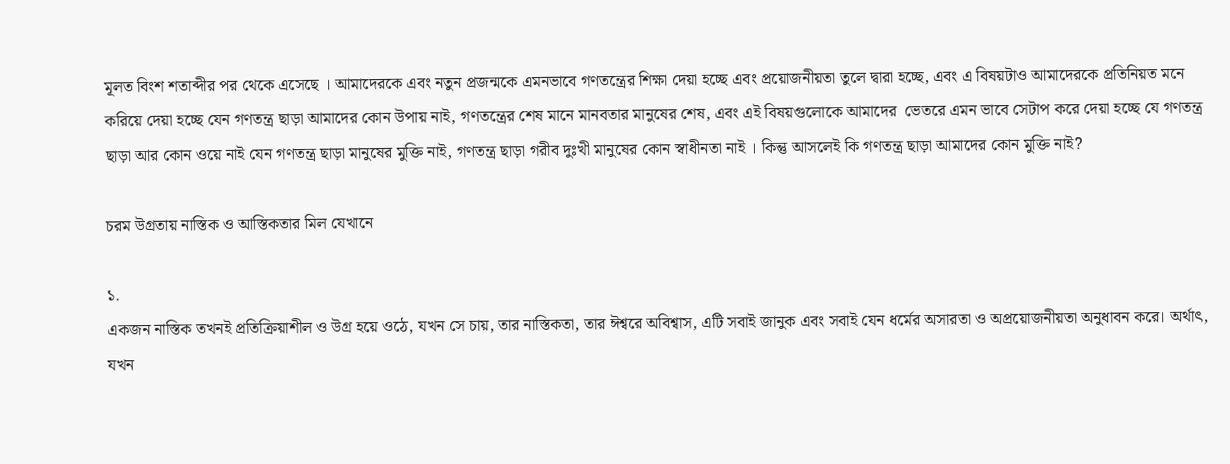মূলত বিংশ শতাব্দীর পর থেকে এসেছে । আমাদেরকে এবং নতুন প্রজন্মকে এমনভাবে গণতন্ত্রের শিক্ষা দেয়া হচ্ছে এবং প্রয়োজনীয়তা তুলে দ্বারা হচ্ছে, এবং এ বিষয়টাও আমাদেরকে প্রতিনিয়ত মনে করিয়ে দেয়া হচ্ছে যেন গণতন্ত্র ছাড়া আমাদের কোন উপায় নাই, গণতন্ত্রের শেষ মানে মানবতার মানুষের শেষ, এবং এই বিষয়গুলোকে আমাদের  ভেতরে এমন ভাবে সেটাপ করে দেয়া হচ্ছে যে গণতন্ত্র ছাড়া আর কোন ওয়ে নাই যেন গণতন্ত্র ছাড়া মানুষের মুক্তি নাই, গণতন্ত্র ছাড়া গরীব দুঃখী মানুষের কোন স্বাধীনতা নাই । কিন্তু আসলেই কি গণতন্ত্র ছাড়া আমাদের কোন মুক্তি নাই?

চরম উগ্রতায় নাস্তিক ও আস্তিকতার মিল যেখানে

১.
একজন নাস্তিক তখনই প্রতিক্রিয়াশীল ও উগ্র হয়ে ওঠে, যখন সে চায়, তার নাস্তিকতা, তার ঈশ্বরে অবিশ্বাস, এটি সবাই জানুক এবং সবাই যেন ধর্মের অসারতা ও অপ্রয়োজনীয়তা অনুধাবন করে। অর্থাৎ, যখন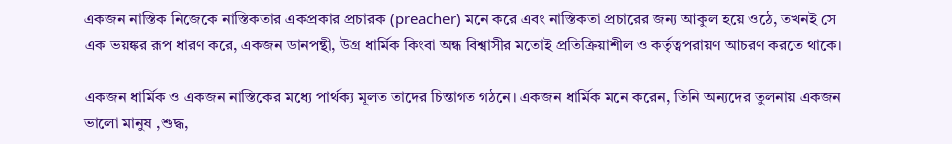একজন নাস্তিক নিজেকে নাস্তিকতার একপ্রকার প্রচারক (preacher) মনে করে এবং নাস্তিকতা প্রচারের জন্য আকুল হয়ে ওঠে, তখনই সে এক ভয়ঙ্কর রূপ ধারণ করে, একজন ডানপন্থী, উগ্র ধার্মিক কিংবা অন্ধ বিশ্বাসীর মতোই প্রতিক্রিয়াশীল ও কর্তৃত্বপরায়ণ আচরণ করতে থাকে।

একজন ধার্মিক ও একজন নাস্তিকের মধ্যে পার্থক্য মূলত তাদের চিন্তাগত গঠনে। একজন ধার্মিক মনে করেন, তিনি অন্যদের তুলনায় একজন ভালো মানুষ ,শুদ্ধ,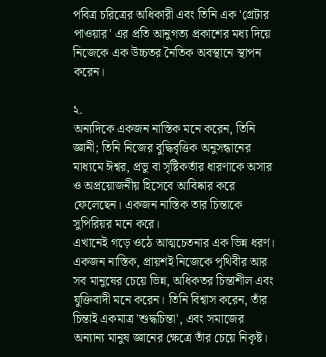পবিত্র চরিত্রের অধিকারী এবং তিনি এক 'গ্রেটার পাওয়ার' এর প্রতি আনুগত্য প্রকাশের মধ্য দিয়ে নিজেকে এক উচ্চতর নৈতিক অবস্থানে স্থাপন করেন।

২.
অন্যদিকে একজন নাস্তিক মনে করেন, তিনি জ্ঞানী; তিনি নিজের বুদ্ধিবৃত্তিক অনুসন্ধানের মাধ্যমে ঈশ্বর, প্রভু বা সৃষ্টিকর্তার ধারণাকে অসার ও অপ্রয়োজনীয় হিসেবে আবিষ্কার করে ফেলেছেন। একজন নাস্তিক তার চিন্তাকে সুপিরিয়র মনে করে।
এখানেই গড়ে ওঠে আত্মচেতনার এক ভিন্ন ধরণ। একজন নাস্তিক, প্রায়শই নিজেকে পৃথিবীর আর সব মানুষের চেয়ে ভিন্ন, অধিকতর চিন্তাশীল এবং যুক্তিবাদী মনে করেন। তিনি বিশ্বাস করেন, তাঁর চিন্তাই একমাত্র 'শুদ্ধচিন্তা', এবং সমাজের অন্যান্য মানুষ জ্ঞানের ক্ষেত্রে তাঁর চেয়ে নিকৃষ্ট।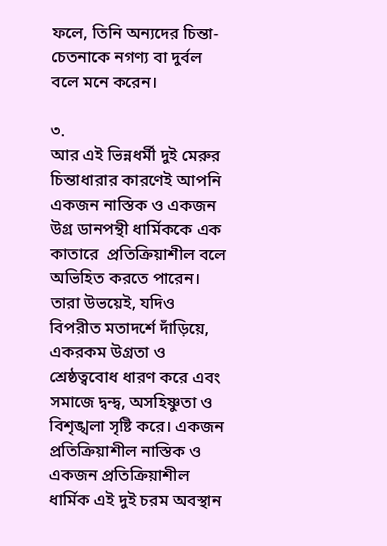ফলে, তিনি অন্যদের চিন্তা-চেতনাকে নগণ্য বা দুর্বল বলে মনে করেন।

৩.
আর এই ভিন্নধর্মী দুই মেরুর চিন্তাধারার কারণেই আপনি একজন নাস্তিক ও একজন উগ্র ডানপন্থী ধার্মিককে এক কাতারে  প্রতিক্রিয়াশীল বলে অভিহিত করতে পারেন। তারা উভয়েই, যদিও বিপরীত মতাদর্শে দাঁড়িয়ে, একরকম উগ্রতা ও শ্রেষ্ঠত্ববোধ ধারণ করে এবং সমাজে দ্বন্দ্ব, অসহিষ্ণুতা ও বিশৃঙ্খলা সৃষ্টি করে। একজন প্রতিক্রিয়াশীল নাস্তিক ও একজন প্রতিক্রিয়াশীল ধার্মিক এই দুই চরম অবস্থান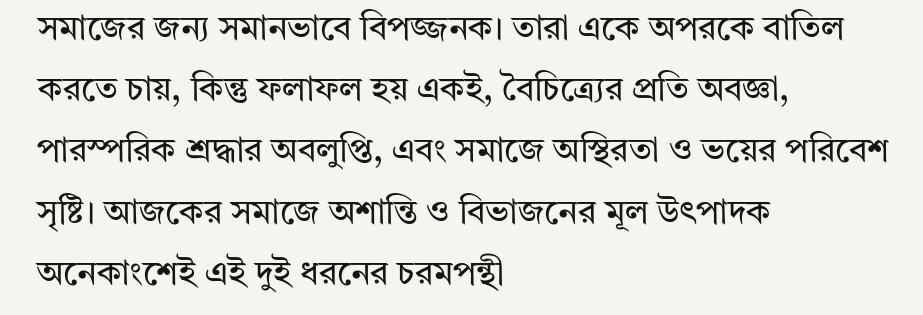সমাজের জন্য সমানভাবে বিপজ্জনক। তারা একে অপরকে বাতিল করতে চায়, কিন্তু ফলাফল হয় একই, বৈচিত্র্যের প্রতি অবজ্ঞা, পারস্পরিক শ্রদ্ধার অবলুপ্তি, এবং সমাজে অস্থিরতা ও ভয়ের পরিবেশ সৃষ্টি। আজকের সমাজে অশান্তি ও বিভাজনের মূল উৎপাদক অনেকাংশেই এই দুই ধরনের চরমপন্থী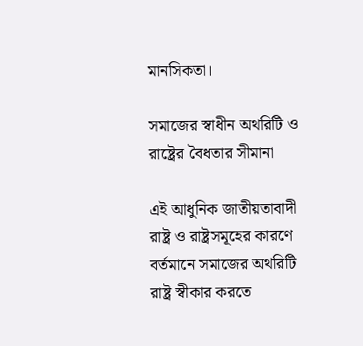মানসিকতা।

সমাজের স্বাধীন অথরিটি ও রাষ্ট্রের বৈধতার সীমানা

এই আধুনিক জাতীয়তাবাদী রাষ্ট্র ও রাষ্ট্রসমূহের কারণে বর্তমানে সমাজের অথরিটি রাষ্ট্র স্বীকার করতে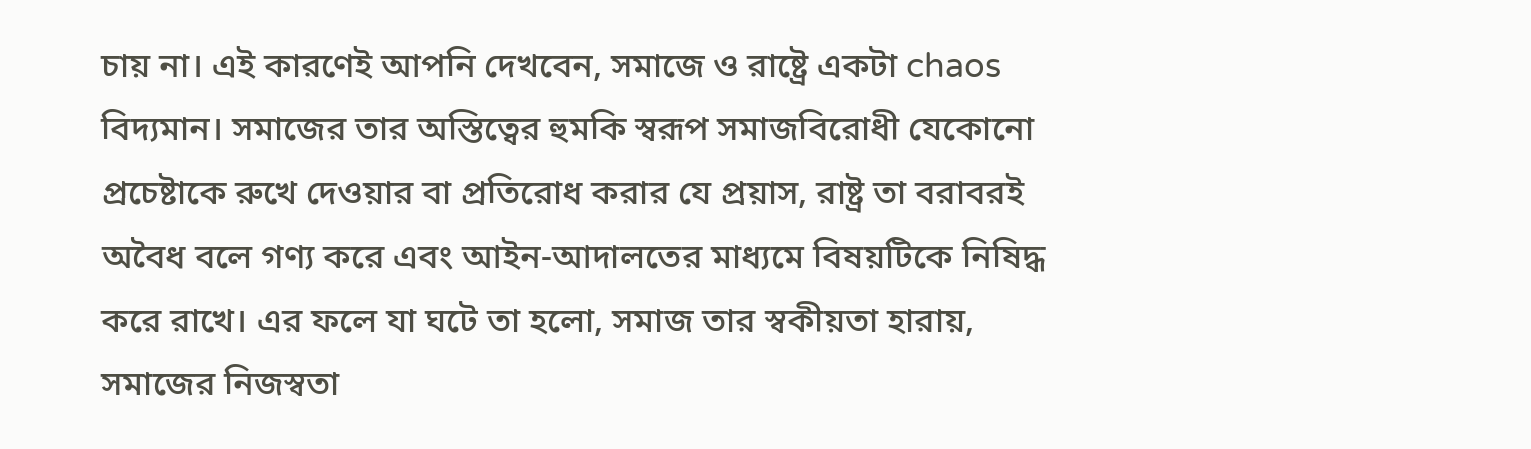চায় না। এই কারণেই আপনি দেখবেন, সমাজে ও রাষ্ট্রে একটা chaos বিদ্যমান। সমাজের তার অস্তিত্বের হুমকি স্বরূপ সমাজবিরোধী যেকোনো প্রচেষ্টাকে রুখে দেওয়ার বা প্রতিরোধ করার যে প্রয়াস, রাষ্ট্র তা বরাবরই অবৈধ বলে গণ্য করে এবং আইন-আদালতের মাধ্যমে বিষয়টিকে নিষিদ্ধ করে রাখে। এর ফলে যা ঘটে তা হলো, সমাজ তার স্বকীয়তা হারায়, সমাজের নিজস্বতা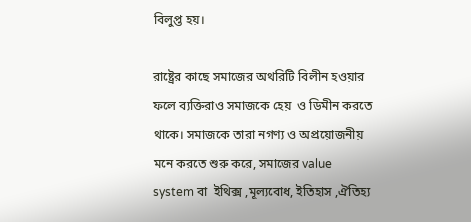বিলুপ্ত হয়।

রাষ্ট্রের কাছে সমাজের অথরিটি বিলীন হওয়ার ফলে ব্যক্তিরাও সমাজকে হেয়  ও ডিমীন করতে থাকে। সমাজকে তারা নগণ্য ও অপ্রয়োজনীয় মনে করতে শুরু করে, সমাজের value system বা  ইথিক্স ,মূল্যবোধ, ইতিহাস ,ঐতিহ্য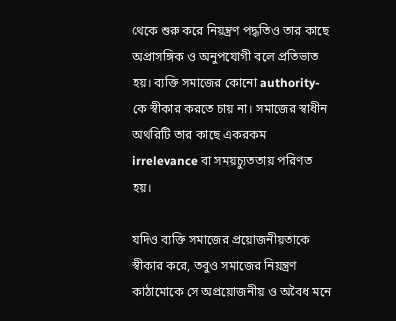থেকে শুরু করে নিয়ন্ত্রণ পদ্ধতিও তার কাছে অপ্রাসঙ্গিক ও অনুপযোগী বলে প্রতিভাত হয়। ব্যক্তি সমাজের কোনো authority-কে স্বীকার করতে চায় না। সমাজের স্বাধীন অথরিটি তার কাছে একরকম irrelevance বা সময়চ্যুততায় পরিণত হয়।

যদিও ব্যক্তি সমাজের প্রয়োজনীয়তাকে স্বীকার করে, তবুও সমাজের নিয়ন্ত্রণ কাঠামোকে সে অপ্রয়োজনীয় ও অবৈধ মনে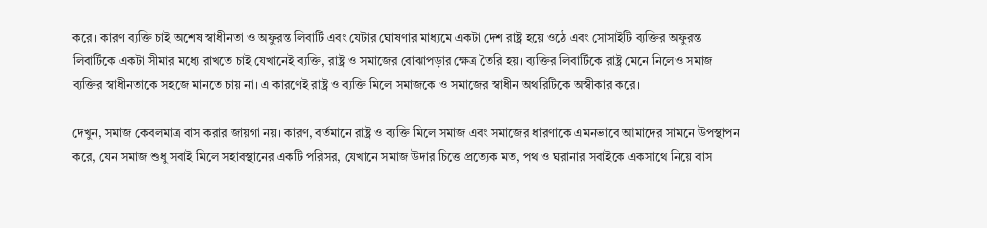করে। কারণ ব্যক্তি চাই অশেষ স্বাধীনতা ও অফুরন্ত লিবার্টি এবং যেটার ঘোষণার মাধ্যমে একটা দেশ রাষ্ট্র হয়ে ওঠে এবং সোসাইটি ব্যক্তির অফুরন্ত লিবার্টিকে একটা সীমার মধ্যে রাখতে চাই যেখানেই ব্যক্তি, রাষ্ট্র ও সমাজের বোঝাপড়ার ক্ষেত্র তৈরি হয়। ব্যক্তির লিবার্টিকে রাষ্ট্র মেনে নিলেও সমাজ ব্যক্তির স্বাধীনতাকে সহজে মানতে চায় না। এ কারণেই রাষ্ট্র ও ব্যক্তি মিলে সমাজকে ও সমাজের স্বাধীন অথরিটিকে অস্বীকার করে।

দেখুন, সমাজ কেবলমাত্র বাস করার জায়গা নয়। কারণ, বর্তমানে রাষ্ট্র ও ব্যক্তি মিলে সমাজ এবং সমাজের ধারণাকে এমনভাবে আমাদের সামনে উপস্থাপন করে, যেন সমাজ শুধু সবাই মিলে সহাবস্থানের একটি পরিসর, যেখানে সমাজ উদার চিত্তে প্রত্যেক মত, পথ ও ঘরানার সবাইকে একসাথে নিয়ে বাস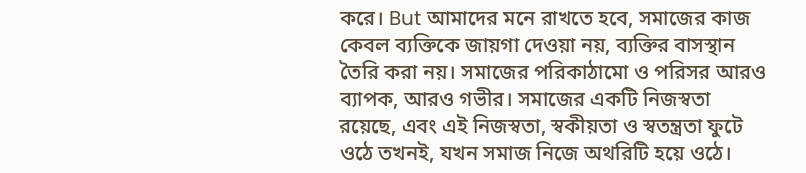করে। But আমাদের মনে রাখতে হবে, সমাজের কাজ কেবল ব্যক্তিকে জায়গা দেওয়া নয়, ব্যক্তির বাসস্থান তৈরি করা নয়। সমাজের পরিকাঠামো ও পরিসর আরও ব্যাপক, আরও গভীর। সমাজের একটি নিজস্বতা রয়েছে, এবং এই নিজস্বতা, স্বকীয়তা ও স্বতন্ত্রতা ফুটে ওঠে তখনই, যখন সমাজ নিজে অথরিটি হয়ে ওঠে।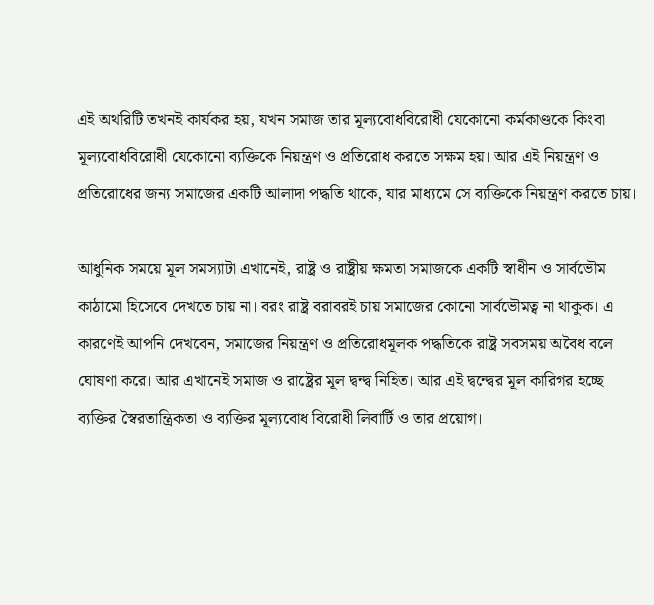এই অথরিটি তখনই কার্যকর হয়, যখন সমাজ তার মূল্যবোধবিরোধী যেকোনো কর্মকাণ্ডকে কিংবা মূল্যবোধবিরোধী যেকোনো ব্যক্তিকে নিয়ন্ত্রণ ও প্রতিরোধ করতে সক্ষম হয়। আর এই নিয়ন্ত্রণ ও প্রতিরোধের জন্য সমাজের একটি আলাদা পদ্ধতি থাকে, যার মাধ্যমে সে ব্যক্তিকে নিয়ন্ত্রণ করতে চায়।

আধুনিক সময়ে মূল সমস্যাটা এখানেই, রাষ্ট্র ও রাষ্ট্রীয় ক্ষমতা সমাজকে একটি স্বাধীন ও সার্বভৌম কাঠামো হিসেবে দেখতে চায় না। বরং রাষ্ট্র বরাবরই চায় সমাজের কোনো সার্বভৌমত্ব না থাকুক। এ কারণেই আপনি দেখবেন, সমাজের নিয়ন্ত্রণ ও প্রতিরোধমূলক পদ্ধতিকে রাষ্ট্র সবসময় অবৈধ বলে ঘোষণা করে। আর এখানেই সমাজ ও রাষ্ট্রের মূল দ্বন্দ্ব নিহিত। আর এই দ্বন্দ্বের মূল কারিগর হচ্ছে ব্যক্তির স্বৈরতান্ত্রিকতা ও ব্যক্তির মূল্যবোধ বিরোধী লিবার্টি ও তার প্রয়োগ।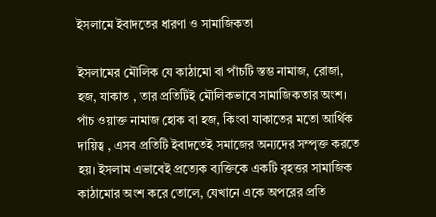ইসলামে ইবাদতের ধারণা ও সামাজিকতা

ইসলামের মৌলিক যে কাঠামো বা পাঁচটি স্তম্ভ নামাজ, রোজা, হজ, যাকাত , তার প্রতিটিই মৌলিকভাবে সামাজিকতার অংশ। পাঁচ ওয়াক্ত নামাজ হোক বা হজ, কিংবা যাকাতের মতো আর্থিক দায়িত্ব , এসব প্রতিটি ইবাদতেই সমাজের অন্যদের সম্পৃক্ত করতে হয়। ইসলাম এভাবেই প্রত্যেক ব্যক্তিকে একটি বৃহত্তর সামাজিক কাঠামোর অংশ করে তোলে, যেখানে একে অপরের প্রতি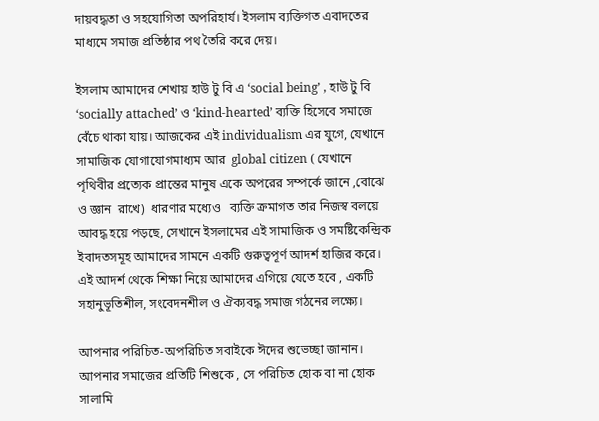দায়বদ্ধতা ও সহযোগিতা অপরিহার্য। ইসলাম ব্যক্তিগত এবাদতের মাধ্যমে সমাজ প্রতিষ্ঠার পথ তৈরি করে দেয়।

ইসলাম আমাদের শেখায় হাউ টু বি এ ‘social being’ , হাউ টু বি  ‘socially attached’ ও ‘kind-hearted’ ব্যক্তি হিসেবে সমাজে বেঁচে থাকা যায়। আজকের এই individualism এর যুগে, যেখানে সামাজিক যোগাযোগমাধ্যম আর  global citizen ( যেখানে পৃথিবীর প্রত্যেক প্রান্তের মানুষ একে অপরের সম্পর্কে জানে ,বোঝে ও জ্ঞান  রাখে)  ধারণার মধ্যেও   ব্যক্তি ক্রমাগত তার নিজস্ব বলয়ে আবদ্ধ হয়ে পড়ছে, সেখানে ইসলামের এই সামাজিক ও সমষ্টিকেন্দ্রিক ইবাদতসমূহ আমাদের সামনে একটি গুরুত্বপূর্ণ আদর্শ হাজির করে। এই আদর্শ থেকে শিক্ষা নিয়ে আমাদের এগিয়ে যেতে হবে , একটি সহানুভূতিশীল, সংবেদনশীল ও ঐক্যবদ্ধ সমাজ গঠনের লক্ষ্যে।

আপনার পরিচিত-অপরিচিত সবাইকে ঈদের শুভেচ্ছা জানান। আপনার সমাজের প্রতিটি শিশুকে , সে পরিচিত হোক বা না হোক সালামি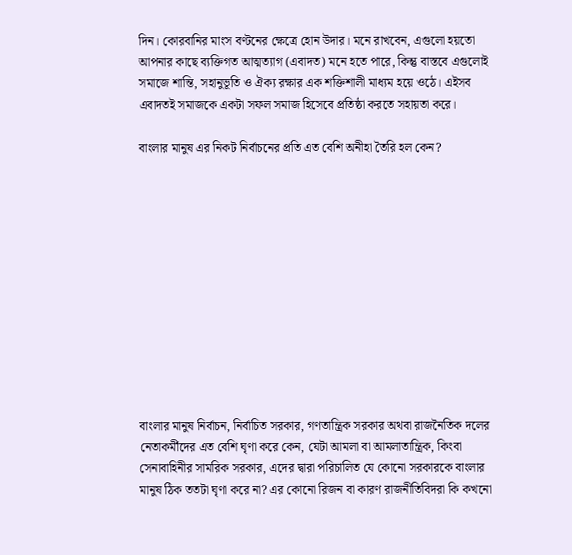দিন। কোরবানির মাংস বণ্টনের ক্ষেত্রে হোন উদার। মনে রাখবেন, এগুলো হয়তো আপনার কাছে ব্যক্তিগত আত্মত্যাগ (এবাদত) মনে হতে পারে, কিন্তু বাস্তবে এগুলোই সমাজে শান্তি, সহানুভূতি ও ঐক্য রক্ষার এক শক্তিশালী মাধ্যম হয়ে ওঠে। এইসব এবাদতই সমাজকে একটা সফল সমাজ হিসেবে প্রতিষ্ঠা করতে সহায়তা করে।

বাংলার মানুষ এর নিকট নির্বাচনের প্রতি এত বেশি অনীহা তৈরি হল কেন?












বাংলার মানুষ নির্বাচন, নির্বাচিত সরকার, গণতান্ত্রিক সরকার অথবা রাজনৈতিক দলের নেতাকর্মীদের এত বেশি ঘৃণা করে কেন, যেটা আমলা বা আমলাতান্ত্রিক, কিংবা সেনাবাহিনীর সামরিক সরকার, এদের দ্বারা পরিচালিত যে কোনো সরকারকে বাংলার মানুষ ঠিক ততটা ঘৃণা করে না? এর কোনো রিজন বা কারণ রাজনীতিবিদরা কি কখনো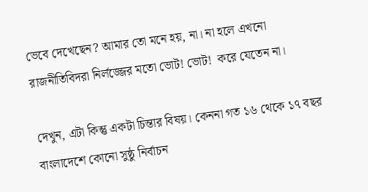ভেবে দেখেছেন? আমার তো মনে হয়, না। না হলে এখনো রাজনীতিবিদরা নির্লজ্জের মতো ভোট! ভোট!  করে যেতেন না।

দেখুন, এটা কিন্তু একটা চিন্তার বিষয়। কেননা গত ১৬ থেকে ১৭ বছর বাংলাদেশে কোনো সুষ্ঠু নির্বাচন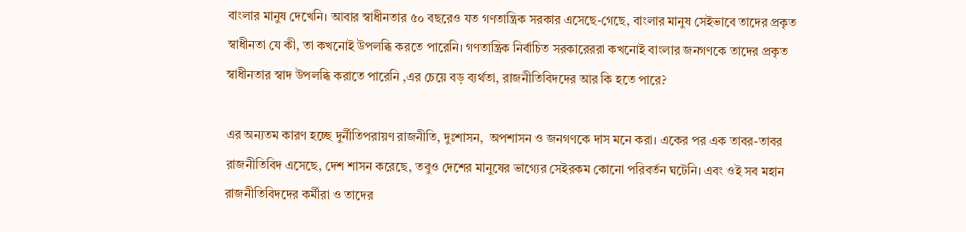বাংলার মানুষ দেখেনি। আবার স্বাধীনতার ৫০ বছরেও যত গণতান্ত্রিক সরকার এসেছে-গেছে, বাংলার মানুষ সেইভাবে তাদের প্রকৃত স্বাধীনতা যে কী, তা কখনোই উপলব্ধি করতে পারেনি। গণতান্ত্রিক নির্বাচিত সরকারেররা কখনোই বাংলার জনগণকে তাদের প্রকৃত স্বাধীনতার স্বাদ উপলব্ধি করাতে পারেনি ,এর চেয়ে বড় ব্যর্থতা, রাজনীতিবিদদের আর কি হতে পারে?

এর অন্যতম কারণ হচ্ছে দুর্নীতিপরায়ণ রাজনীতি, দুঃশাসন,  অপশাসন ও জনগণকে দাস মনে করা। একের পর এক তাবর-তাবর রাজনীতিবিদ এসেছে, দেশ শাসন করেছে, তবুও দেশের মানুষের ভাগ্যের সেইরকম কোনো পরিবর্তন ঘটেনি। এবং ওই সব মহান রাজনীতিবিদদের কর্মীরা ও তাদের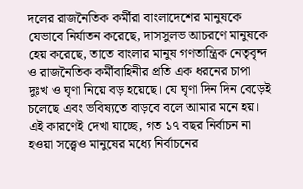দলের রাজনৈতিক কর্মীরা বাংলাদেশের মানুষকে যেভাবে নির্যাতন করেছে, দাসসুলভ আচরণে মানুষকে হেয় করেছে, তাতে বাংলার মানুষ গণতান্ত্রিক নেতৃবৃন্দ ও রাজনৈতিক কর্মীবাহিনীর প্রতি এক ধরনের চাপা দুঃখ ও ঘৃণা নিয়ে বড় হয়েছে। যে ঘৃণা দিন দিন বেড়েই চলেছে এবং ভবিষ্যতে বাড়বে বলে আমার মনে হয়। এই কারণেই দেখা যাচ্ছে, গত ১৭ বছর নির্বাচন না হওয়া সত্ত্বেও মানুষের মধ্যে নির্বাচনের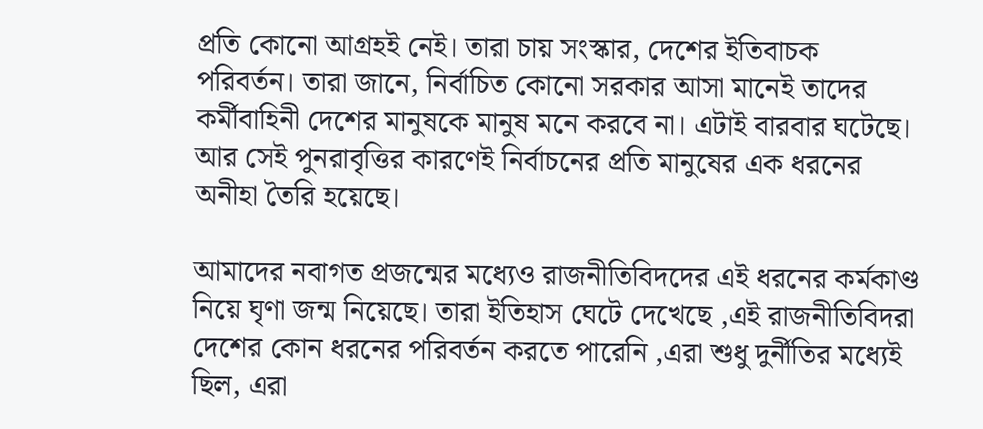প্রতি কোনো আগ্রহই নেই। তারা চায় সংস্কার, দেশের ইতিবাচক পরিবর্তন। তারা জানে, নির্বাচিত কোনো সরকার আসা মানেই তাদের কর্মীবাহিনী দেশের মানুষকে মানুষ মনে করবে না। এটাই বারবার ঘটেছে। আর সেই পুনরাবৃত্তির কারণেই নির্বাচনের প্রতি মানুষের এক ধরনের অনীহা তৈরি হয়েছে।

আমাদের নবাগত প্রজন্মের মধ্যেও রাজনীতিবিদদের এই ধরনের কর্মকাণ্ড নিয়ে ঘৃণা জন্ম নিয়েছে। তারা ইতিহাস ঘেটে দেখেছে ,এই রাজনীতিবিদরা দেশের কোন ধরনের পরিবর্তন করতে পারেনি ,এরা শুধু দুর্নীতির মধ্যেই ছিল, এরা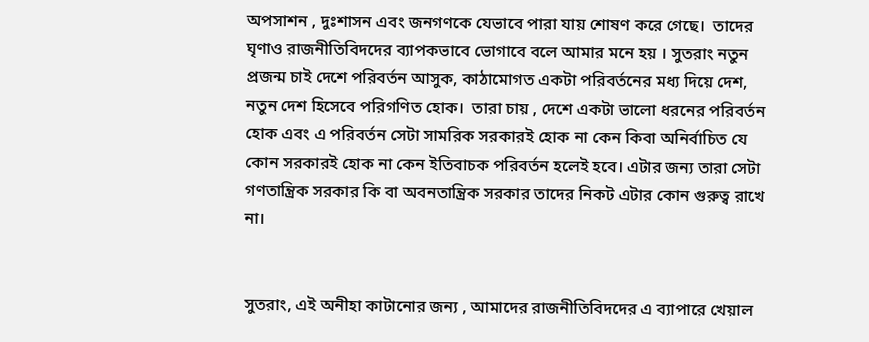অপসাশন , দুঃশাসন এবং জনগণকে যেভাবে পারা যায় শোষণ করে গেছে।  তাদের ঘৃণাও রাজনীতিবিদদের ব্যাপকভাবে ভোগাবে বলে আমার মনে হয় । সুতরাং নতুন প্রজন্ম চাই দেশে পরিবর্তন আসুক, কাঠামোগত একটা পরিবর্তনের মধ্য দিয়ে দেশ,  নতুন দেশ হিসেবে পরিগণিত হোক।  তারা চায় , দেশে একটা ভালো ধরনের পরিবর্তন হোক এবং এ পরিবর্তন সেটা সামরিক সরকারই হোক না কেন কিবা অনির্বাচিত যে কোন সরকারই হোক না কেন ইতিবাচক পরিবর্তন হলেই হবে। এটার জন্য তারা সেটা গণতান্ত্রিক সরকার কি বা অবনতান্ত্রিক সরকার তাদের নিকট এটার কোন গুরুত্ব রাখে না।


সুতরাং, এই অনীহা কাটানোর জন্য , আমাদের রাজনীতিবিদদের এ ব্যাপারে খেয়াল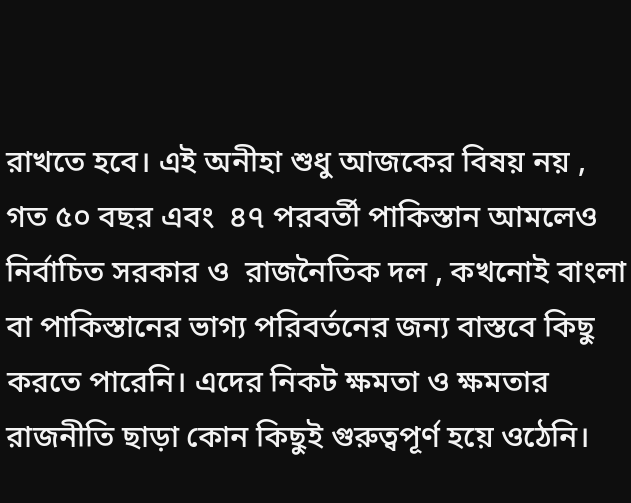রাখতে হবে। এই অনীহা শুধু আজকের বিষয় নয় , গত ৫০ বছর এবং  ৪৭ পরবর্তী পাকিস্তান আমলেও নির্বাচিত সরকার ও  রাজনৈতিক দল , কখনোই বাংলা বা পাকিস্তানের ভাগ্য পরিবর্তনের জন্য বাস্তবে কিছু করতে পারেনি। এদের নিকট ক্ষমতা ও ক্ষমতার রাজনীতি ছাড়া কোন কিছুই গুরুত্বপূর্ণ হয়ে ওঠেনি।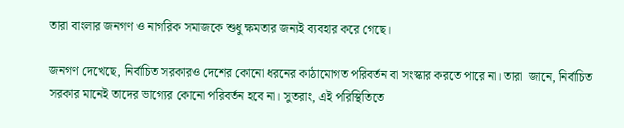তারা বাংলার জনগণ ও নাগরিক সমাজকে শুধু ক্ষমতার জন্যই ব্যবহার করে গেছে।

জনগণ দেখেছে, নির্বাচিত সরকারও দেশের কোনো ধরনের কাঠামোগত পরিবর্তন বা সংস্কার করতে পারে না। তারা  জানে, নির্বাচিত সরকার মানেই তাদের ভাগ্যের কোনো পরিবর্তন হবে না। সুতরাং, এই পরিস্থিতিতে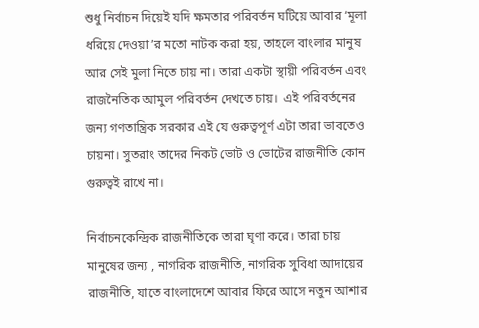শুধু নির্বাচন দিয়েই যদি ক্ষমতার পরিবর্তন ঘটিয়ে আবার ‘মূলা ধরিয়ে দেওয়া’র মতো নাটক করা হয়, তাহলে বাংলার মানুষ আর সেই মুলা নিতে চায় না। তারা একটা স্থায়ী পরিবর্তন এবং রাজনৈতিক আমুল পরিবর্তন দেখতে চায়।  এই পরিবর্তনের জন্য গণতান্ত্রিক সরকার এই যে গুরুত্বপূর্ণ এটা তারা ভাবতেও চায়না। সুতরাং তাদের নিকট ভোট ও ভোটের রাজনীতি কোন গুরুত্বই রাখে না।

নির্বাচনকেন্দ্রিক রাজনীতিকে তারা ঘৃণা করে। তারা চায় মানুষের জন্য , নাগরিক রাজনীতি, নাগরিক সুবিধা আদায়ের রাজনীতি, যাতে বাংলাদেশে আবার ফিরে আসে নতুন আশার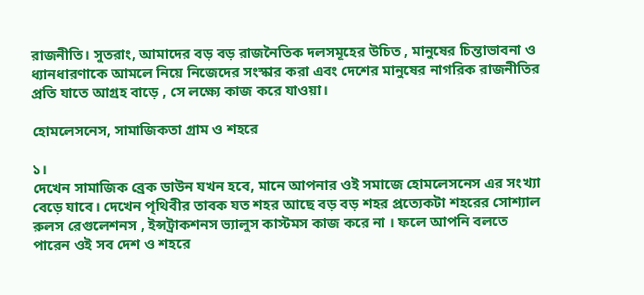রাজনীতি। সুতরাং, আমাদের বড় বড় রাজনৈতিক দলসমূহের উচিত , মানুষের চিন্তাভাবনা ও ধ্যানধারণাকে আমলে নিয়ে নিজেদের সংস্কার করা এবং দেশের মানুষের নাগরিক রাজনীতির প্রতি যাতে আগ্রহ বাড়ে , সে লক্ষ্যে কাজ করে যাওয়া।

হোমলেসনেস, সামাজিকতা গ্রাম ও শহরে

১।
দেখেন সামাজিক ব্রেক ডাউন যখন হবে, মানে আপনার ওই সমাজে হোমলেসনেস এর সংখ্যা বেড়ে যাবে। দেখেন পৃথিবীর তাবক যত শহর আছে বড় বড় শহর প্রত্যেকটা শহরের সোশ্যাল রুলস রেগুলেশনস , ইন্সট্রাকশনস ভ্যালুস কাস্টমস কাজ করে না । ফলে আপনি বলতে পারেন ওই সব দেশ ও শহরে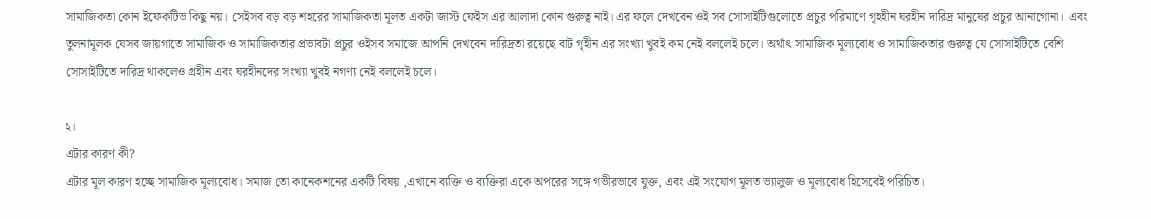সামাজিকতা কোন ইফেকটিভ কিছু নয়। সেইসব বড় বড় শহরের সামাজিকতা মূলত একটা জাস্ট ফেইস এর আলাদা কোন গুরুত্ব নাই। এর ফলে দেখবেন ওই সব সোসাইটিগুলোতে প্রচুর পরিমাণে গৃহহীন ঘরহীন দারিদ্র মানুষের প্রচুর আনাগোনা।  এবং তুলনামূলক যেসব জায়গাতে সামাজিক ও সামাজিকতার প্রভাবটা প্রচুর ওইসব সমাজে আপনি দেখবেন দারিদ্রতা রয়েছে বাট গৃহীন এর সংখ্যা খুবই কম নেই বললেই চলে। অর্থাৎ সামাজিক মূল্যবোধ ও সামাজিকতার গুরুত্ব যে সোসাইটিতে বেশি সোসাইটিতে দারিদ্র থাকলেও গ্রহীন এবং ঘরহীনদের সংখ্যা খুবই নগণ্য নেই বললেই চলে।

২।
এটার কারণ কী?
এটার মূল কারণ হচ্ছে সামাজিক মূল্যবোধ। সমাজ তো কানেকশনের একটি বিষয় ,এখানে ব্যক্তি ও ব্যক্তিরা একে অপরের সঙ্গে গভীরভাবে যুক্ত, এবং এই সংযোগ মূলত ভ্যালুজ ও মূল্যবোধ হিসেবেই পরিচিত।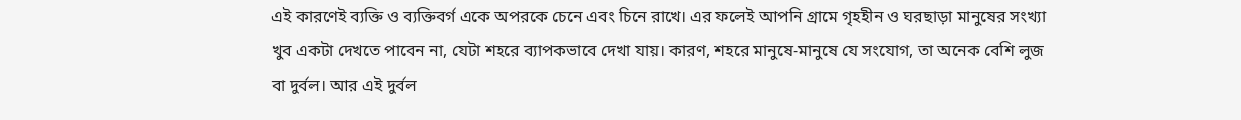এই কারণেই ব্যক্তি ও ব্যক্তিবর্গ একে অপরকে চেনে এবং চিনে রাখে। এর ফলেই আপনি গ্রামে গৃহহীন ও ঘরছাড়া মানুষের সংখ্যা খুব একটা দেখতে পাবেন না, যেটা শহরে ব্যাপকভাবে দেখা যায়। কারণ, শহরে মানুষে-মানুষে যে সংযোগ, তা অনেক বেশি লুজ বা দুর্বল। আর এই দুর্বল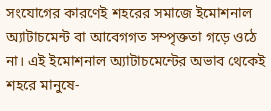সংযোগের কারণেই শহরের সমাজে ইমোশনাল অ্যাটাচমেন্ট বা আবেগগত সম্পৃক্ততা গড়ে ওঠে না। এই ইমোশনাল অ্যাটাচমেন্টের অভাব থেকেই শহরে মানুষে-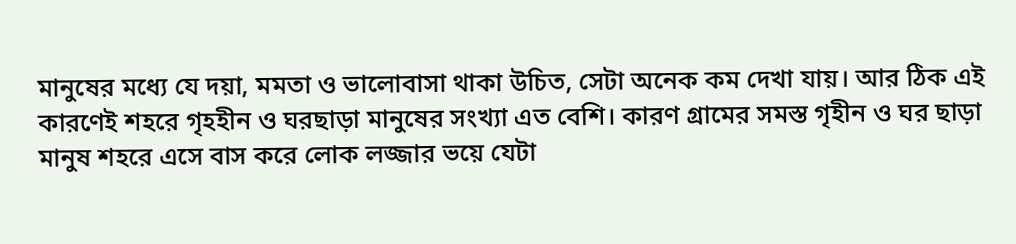মানুষের মধ্যে যে দয়া, মমতা ও ভালোবাসা থাকা উচিত, সেটা অনেক কম দেখা যায়। আর ঠিক এই কারণেই শহরে গৃহহীন ও ঘরছাড়া মানুষের সংখ্যা এত বেশি। কারণ গ্রামের সমস্ত গৃহীন ও ঘর ছাড়া মানুষ শহরে এসে বাস করে লোক লজ্জার ভয়ে যেটা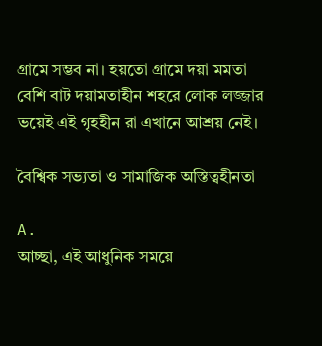গ্রামে সম্ভব না। হয়তো গ্রামে দয়া মমতা বেশি বাট দয়ামতাহীন শহরে লোক লজ্জার ভয়েই এই গৃহহীন রা এখানে আশ্রয় নেই।

বৈশ্বিক সভ্যতা ও সামাজিক অস্তিত্বহীনতা

A.
আচ্ছা, এই আধুনিক সময়ে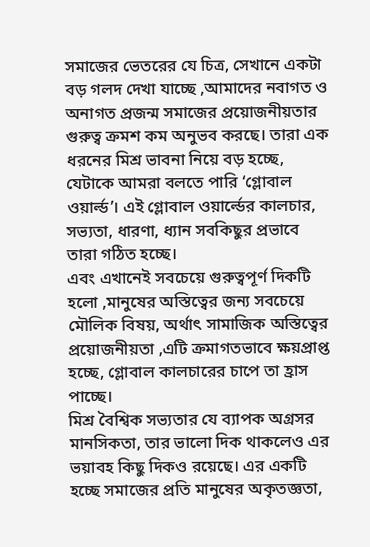সমাজের ভেতরের যে চিত্র, সেখানে একটা বড় গলদ দেখা যাচ্ছে ,আমাদের নবাগত ও অনাগত প্রজন্ম সমাজের প্রয়োজনীয়তার গুরুত্ব ক্রমশ কম অনুভব করছে। তারা এক ধরনের মিশ্র ভাবনা নিয়ে বড় হচ্ছে, যেটাকে আমরা বলতে পারি ‘গ্লোবাল ওয়ার্ল্ড’। এই গ্লোবাল ওয়ার্ল্ডের কালচার, সভ্যতা, ধারণা, ধ্যান সবকিছুর প্রভাবে তারা গঠিত হচ্ছে।
এবং এখানেই সবচেয়ে গুরুত্বপূর্ণ দিকটি হলো ,মানুষের অস্তিত্বের জন্য সবচেয়ে মৌলিক বিষয়, অর্থাৎ সামাজিক অস্তিত্বের প্রয়োজনীয়তা ,এটি ক্রমাগতভাবে ক্ষয়প্রাপ্ত হচ্ছে, গ্লোবাল কালচারের চাপে তা হ্রাস পাচ্ছে।
মিশ্র বৈশ্বিক সভ্যতার যে ব্যাপক অগ্রসর মানসিকতা, তার ভালো দিক থাকলেও এর ভয়াবহ কিছু দিকও রয়েছে। এর একটি হচ্ছে সমাজের প্রতি মানুষের অকৃতজ্ঞতা,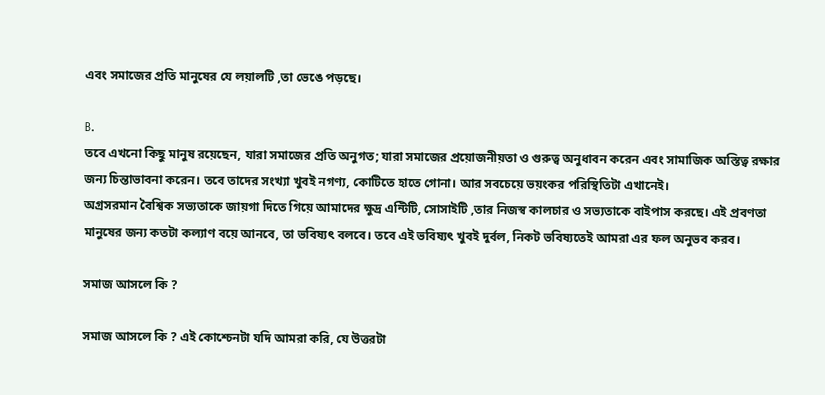এবং সমাজের প্রতি মানুষের যে লয়ালটি ,তা ভেঙে পড়ছে।

B.
তবে এখনো কিছু মানুষ রয়েছেন, যারা সমাজের প্রতি অনুগত; যারা সমাজের প্রয়োজনীয়তা ও গুরুত্ব অনুধাবন করেন এবং সামাজিক অস্তিত্ব রক্ষার জন্য চিন্তাভাবনা করেন। তবে তাদের সংখ্যা খুবই নগণ্য, কোটিতে হাতে গোনা। আর সবচেয়ে ভয়ংকর পরিস্থিতিটা এখানেই।
অগ্রসরমান বৈশ্বিক সভ্যতাকে জায়গা দিতে গিয়ে আমাদের ক্ষুদ্র এন্টিটি, সোসাইটি ,তার নিজস্ব কালচার ও সভ্যতাকে বাইপাস করছে। এই প্রবণতা মানুষের জন্য কতটা কল্যাণ বয়ে আনবে, তা ভবিষ্যৎ বলবে। তবে এই ভবিষ্যৎ খুবই দুর্বল, নিকট ভবিষ্যতেই আমরা এর ফল অনুভব করব।

সমাজ আসলে কি ?

সমাজ আসলে কি ? এই কোশ্চেনটা যদি আমরা করি, যে উত্তরটা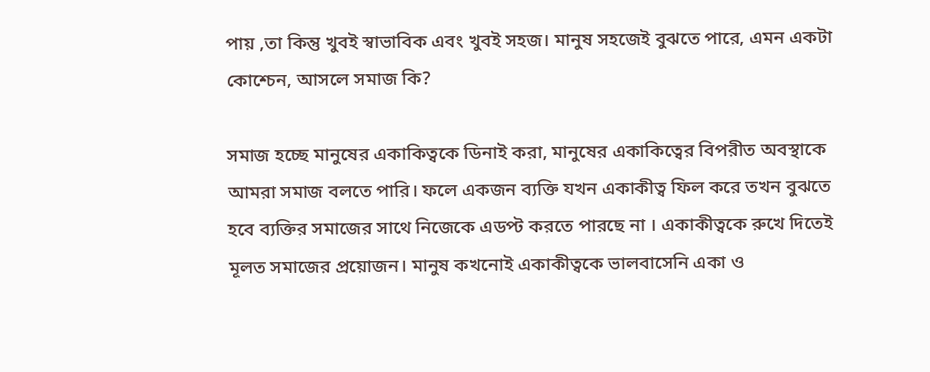পায় ,তা কিন্তু খুবই স্বাভাবিক এবং খুবই সহজ। মানুষ সহজেই বুঝতে পারে, এমন একটা কোশ্চেন, আসলে সমাজ কি?

সমাজ হচ্ছে মানুষের একাকিত্বকে ডিনাই করা, মানুষের একাকিত্বের বিপরীত অবস্থাকে আমরা সমাজ বলতে পারি। ফলে একজন ব্যক্তি যখন একাকীত্ব ফিল করে তখন বুঝতে হবে ব্যক্তির সমাজের সাথে নিজেকে এডপ্ট করতে পারছে না । একাকীত্বকে রুখে দিতেই মূলত সমাজের প্রয়োজন। মানুষ কখনোই একাকীত্বকে ভালবাসেনি একা ও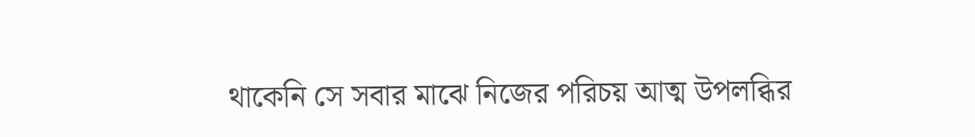থাকেনি সে সবার মাঝে নিজের পরিচয় আত্ম উপলব্ধির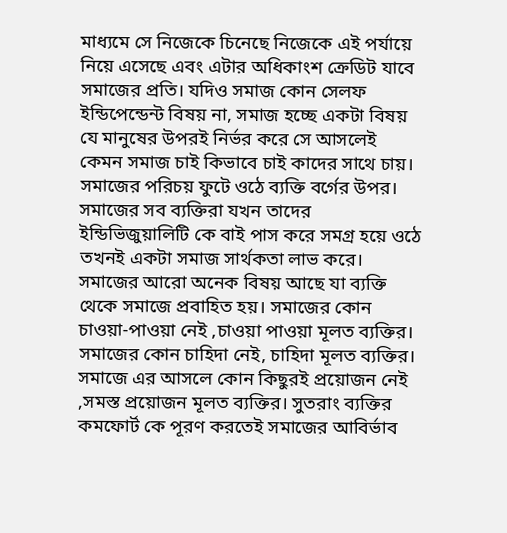মাধ্যমে সে নিজেকে চিনেছে নিজেকে এই পর্যায়ে নিয়ে এসেছে এবং এটার অধিকাংশ ক্রেডিট যাবে সমাজের প্রতি। যদিও সমাজ কোন সেলফ ইন্ডিপেন্ডেন্ট বিষয় না, সমাজ হচ্ছে একটা বিষয় যে মানুষের উপরই নির্ভর করে সে আসলেই কেমন সমাজ চাই কিভাবে চাই কাদের সাথে চায়। সমাজের পরিচয় ফুটে ওঠে ব্যক্তি বর্গের উপর। সমাজের সব ব্যক্তিরা যখন তাদের ইন্ডিভিজুয়ালিটি কে বাই পাস করে সমগ্র হয়ে ওঠে তখনই একটা সমাজ সার্থকতা লাভ করে। সমাজের আরো অনেক বিষয় আছে যা ব্যক্তি থেকে সমাজে প্রবাহিত হয়। সমাজের কোন চাওয়া-পাওয়া নেই ,চাওয়া পাওয়া মূলত ব্যক্তির। সমাজের কোন চাহিদা নেই, চাহিদা মূলত ব্যক্তির। সমাজে এর আসলে কোন কিছুরই প্রয়োজন নেই ,সমস্ত প্রয়োজন মূলত ব্যক্তির। সুতরাং ব্যক্তির কমফোর্ট কে পূরণ করতেই সমাজের আবির্ভাব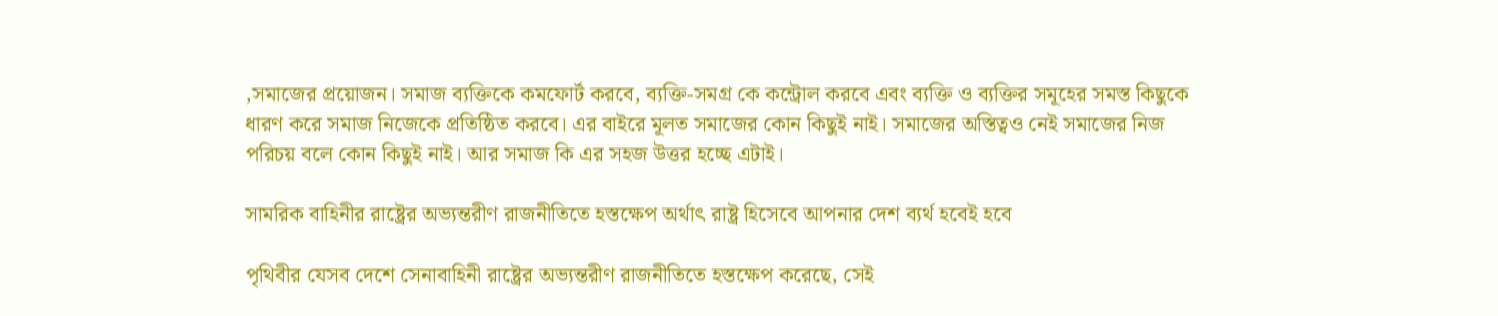,সমাজের প্রয়োজন। সমাজ ব্যক্তিকে কমফোর্ট করবে, ব্যক্তি-সমগ্র কে কন্ট্রোল করবে এবং ব্যক্তি ও ব্যক্তির সমূহের সমস্ত কিছুকে ধারণ করে সমাজ নিজেকে প্রতিষ্ঠিত করবে। এর বাইরে মূলত সমাজের কোন কিছুই নাই। সমাজের অস্তিত্বও নেই সমাজের নিজ পরিচয় বলে কোন কিছুই নাই। আর সমাজ কি এর সহজ উত্তর হচ্ছে এটাই।

সামরিক বাহিনীর রাষ্ট্রের অভ্যন্তরীণ রাজনীতিতে হস্তক্ষেপ অর্থাৎ রাষ্ট্র হিসেবে আপনার দেশ ব্যর্থ হবেই হবে

পৃথিবীর যেসব দেশে সেনাবাহিনী রাষ্ট্রের অভ্যন্তরীণ রাজনীতিতে হস্তক্ষেপ করেছে, সেই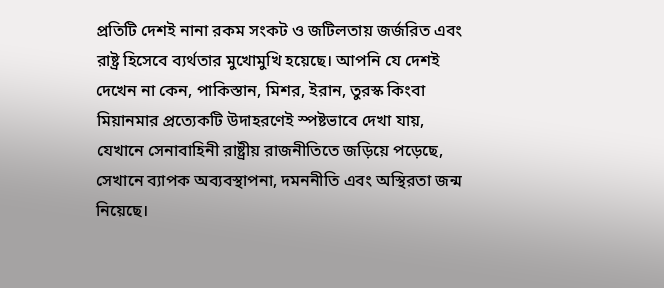প্রতিটি দেশই নানা রকম সংকট ও জটিলতায় জর্জরিত এবং রাষ্ট্র হিসেবে ব্যর্থতার মুখোমুখি হয়েছে। আপনি যে দেশই দেখেন না কেন, পাকিস্তান, মিশর, ইরান, তুরস্ক কিংবা মিয়ানমার প্রত্যেকটি উদাহরণেই স্পষ্টভাবে দেখা যায়, যেখানে সেনাবাহিনী রাষ্ট্রীয় রাজনীতিতে জড়িয়ে পড়েছে, সেখানে ব্যাপক অব্যবস্থাপনা, দমননীতি এবং অস্থিরতা জন্ম নিয়েছে।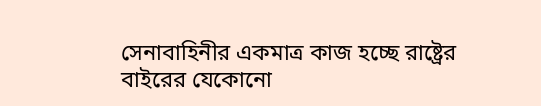সেনাবাহিনীর একমাত্র কাজ হচ্ছে রাষ্ট্রের বাইরের যেকোনো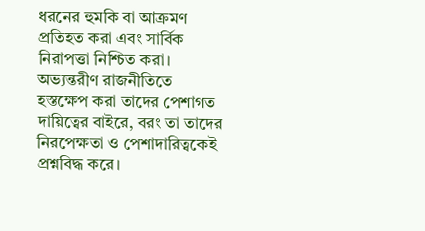ধরনের হুমকি বা আক্রমণ প্রতিহত করা এবং সার্বিক নিরাপত্তা নিশ্চিত করা। অভ্যন্তরীণ রাজনীতিতে হস্তক্ষেপ করা তাদের পেশাগত দায়িত্বের বাইরে, বরং তা তাদের নিরপেক্ষতা ও পেশাদারিত্বকেই প্রশ্নবিদ্ধ করে।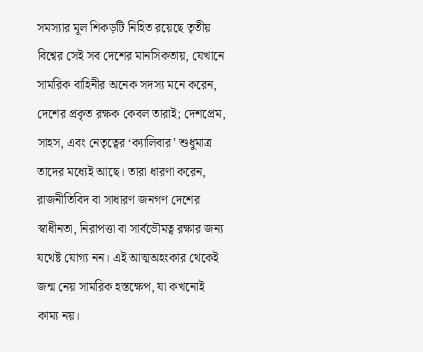সমস্যার মূল শিকড়টি নিহিত রয়েছে তৃতীয় বিশ্বের সেই সব দেশের মানসিকতায়, যেখানে সামরিক বাহিনীর অনেক সদস্য মনে করেন, দেশের প্রকৃত রক্ষক কেবল তারাই; দেশপ্রেম, সাহস, এবং নেতৃত্বের ‘ক্যালিবার’ শুধুমাত্র তাদের মধ্যেই আছে। তারা ধারণা করেন, রাজনীতিবিদ বা সাধারণ জনগণ দেশের স্বাধীনতা, নিরাপত্তা বা সার্বভৌমত্ব রক্ষার জন্য যথেষ্ট যোগ্য নন। এই আত্মঅহংকার থেকেই জন্ম নেয় সামরিক হস্তক্ষেপ, যা কখনোই কাম্য নয়।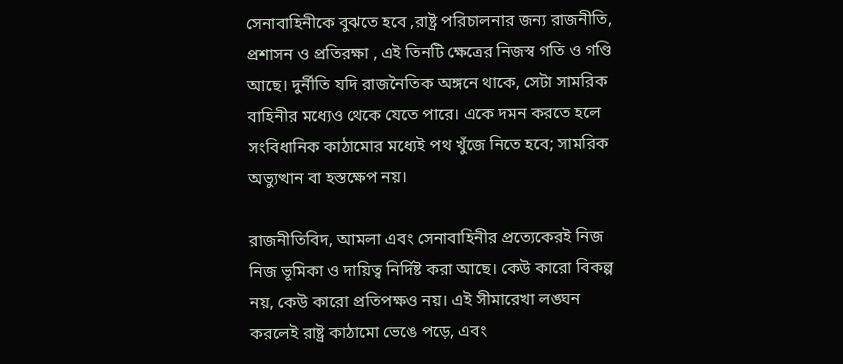সেনাবাহিনীকে বুঝতে হবে ,রাষ্ট্র পরিচালনার জন্য রাজনীতি, প্রশাসন ও প্রতিরক্ষা , এই তিনটি ক্ষেত্রের নিজস্ব গতি ও গণ্ডি আছে। দুর্নীতি যদি রাজনৈতিক অঙ্গনে থাকে, সেটা সামরিক বাহিনীর মধ্যেও থেকে যেতে পারে। একে দমন করতে হলে সংবিধানিক কাঠামোর মধ্যেই পথ খুঁজে নিতে হবে; সামরিক অভ্যুত্থান বা হস্তক্ষেপ নয়।

রাজনীতিবিদ, আমলা এবং সেনাবাহিনীর প্রত্যেকেরই নিজ নিজ ভূমিকা ও দায়িত্ব নির্দিষ্ট করা আছে। কেউ কারো বিকল্প নয়, কেউ কারো প্রতিপক্ষও নয়। এই সীমারেখা লঙ্ঘন করলেই রাষ্ট্র কাঠামো ভেঙে পড়ে, এবং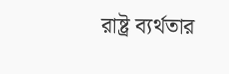রাষ্ট্র ব্যর্থতার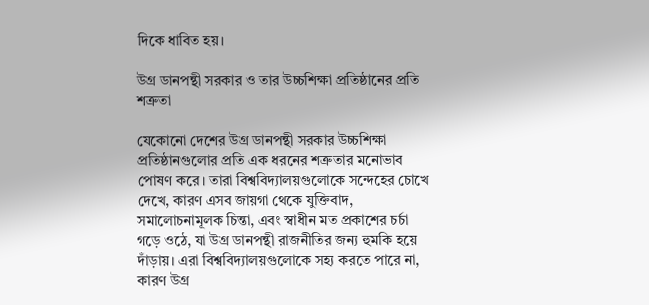দিকে ধাবিত হয়।

উগ্র ডানপন্থী সরকার ও তার উচ্চশিক্ষা প্রতিষ্ঠানের প্রতি শত্রুতা

যেকোনো দেশের উগ্র ডানপন্থী সরকার উচ্চশিক্ষা প্রতিষ্ঠানগুলোর প্রতি এক ধরনের শত্রুতার মনোভাব পোষণ করে। তারা বিশ্ববিদ্যালয়গুলোকে সন্দেহের চোখে দেখে, কারণ এসব জায়গা থেকে যুক্তিবাদ, সমালোচনামূলক চিন্তা, এবং স্বাধীন মত প্রকাশের চর্চা গড়ে ওঠে, যা উগ্র ডানপন্থী রাজনীতির জন্য হুমকি হয়ে দাঁড়ায়। এরা বিশ্ববিদ্যালয়গুলোকে সহ্য করতে পারে না, কারণ উগ্র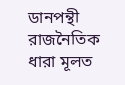ডানপন্থী রাজনৈতিক ধারা মূলত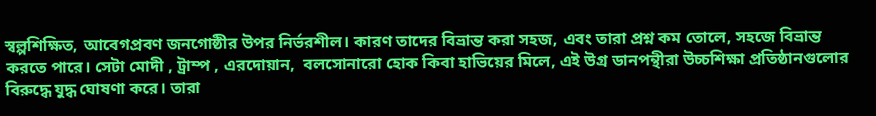স্বল্পশিক্ষিত, আবেগপ্রবণ জনগোষ্ঠীর উপর নির্ভরশীল। কারণ তাদের বিভ্রান্ত করা সহজ, এবং তারা প্রশ্ন কম তোলে, সহজে বিভ্রান্ত করতে পারে। সেটা মোদী , ট্রাম্প , এরদোয়ান,  বলসোনারো হোক কিবা হাভিয়ের মিলে, এই উগ্র ডানপন্থীরা উচ্চশিক্ষা প্রতিষ্ঠানগুলোর বিরুদ্ধে যুদ্ধ ঘোষণা করে। তারা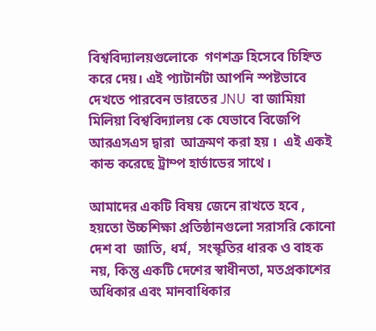বিশ্ববিদ্যালয়গুলোকে  গণশত্রু হিসেবে চিহ্নিত করে দেয়। এই প্যাটার্নটা আপনি স্পষ্টভাবে দেখতে পারবেন ভারতের JNU  বা জামিয়া মিলিয়া বিশ্ববিদ্যালয় কে যেভাবে বিজেপি আরএসএস দ্বারা  আক্রমণ করা হয় ।  এই একই কান্ড করেছে ট্রাম্প হার্ভাডের সাথে।

আমাদের একটি বিষয় জেনে রাখতে হবে , হয়তো উচ্চশিক্ষা প্রতিষ্ঠানগুলো সরাসরি কোনো দেশ বা  জাতি, ধর্ম,  সংস্কৃতির ধারক ও বাহক নয়, কিন্তু একটি দেশের স্বাধীনতা, মতপ্রকাশের অধিকার এবং মানবাধিকার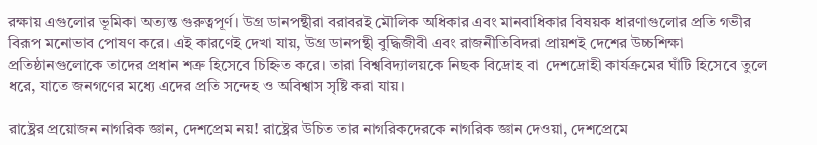রক্ষায় এগুলোর ভূমিকা অত্যন্ত গুরুত্বপূর্ণ। উগ্র ডানপন্থীরা বরাবরই মৌলিক অধিকার এবং মানবাধিকার বিষয়ক ধারণাগুলোর প্রতি গভীর বিরূপ মনোভাব পোষণ করে। এই কারণেই দেখা যায়, উগ্র ডানপন্থী বুদ্ধিজীবী এবং রাজনীতিবিদরা প্রায়শই দেশের উচ্চশিক্ষা প্রতিষ্ঠানগুলোকে তাদের প্রধান শত্রু হিসেবে চিহ্নিত করে। তারা বিশ্ববিদ্যালয়কে নিছক বিদ্রোহ বা  দেশদ্রোহী কার্যক্রমের ঘাঁটি হিসেবে তুলে ধরে, যাতে জনগণের মধ্যে এদের প্রতি সন্দেহ ও অবিশ্বাস সৃষ্টি করা যায়।

রাষ্ট্রের প্রয়োজন নাগরিক জ্ঞান, দেশপ্রেম নয়! রাষ্ট্রের উচিত তার নাগরিকদেরকে নাগরিক জ্ঞান দেওয়া, দেশপ্রেমে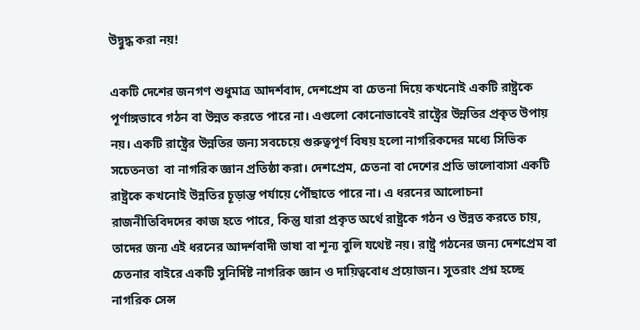উদ্বুদ্ধ করা নয়!

একটি দেশের জনগণ শুধুমাত্র আদর্শবাদ, দেশপ্রেম বা চেতনা দিয়ে কখনোই একটি রাষ্ট্রকে পূর্ণাঙ্গভাবে গঠন বা উন্নত করতে পারে না। এগুলো কোনোভাবেই রাষ্ট্রের উন্নতির প্রকৃত উপায় নয়। একটি রাষ্ট্রের উন্নতির জন্য সবচেয়ে গুরুত্বপূর্ণ বিষয় হলো নাগরিকদের মধ্যে সিভিক সচেতনতা  বা নাগরিক জ্ঞান প্রতিষ্ঠা করা। দেশপ্রেম, চেতনা বা দেশের প্রতি ভালোবাসা একটি রাষ্ট্রকে কখনোই উন্নতির চূড়ান্ত পর্যায়ে পৌঁছাতে পারে না। এ ধরনের আলোচনা রাজনীতিবিদদের কাজ হতে পারে, কিন্তু যারা প্রকৃত অর্থে রাষ্ট্রকে গঠন ও উন্নত করতে চায়, তাদের জন্য এই ধরনের আদর্শবাদী ভাষা বা শূন্য বুলি যথেষ্ট নয়। রাষ্ট্র গঠনের জন্য দেশপ্রেম বা চেতনার বাইরে একটি সুনির্দিষ্ট নাগরিক জ্ঞান ও দায়িত্ববোধ প্রয়োজন। সুতরাং প্রশ্ন হচ্ছে নাগরিক সেন্স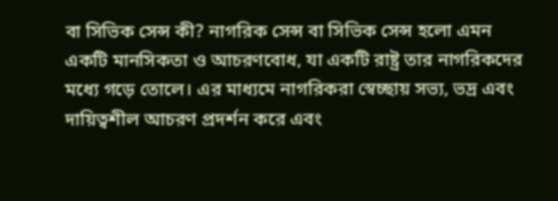বা সিভিক সেন্স কী? নাগরিক সেন্স বা সিভিক সেন্স হলো এমন একটি মানসিকতা ও আচরণবোধ, যা একটি রাষ্ট্র তার নাগরিকদের মধ্যে গড়ে তোলে। এর মাধ্যমে নাগরিকরা স্বেচ্ছায় সভ্য, ভদ্র এবং দায়িত্বশীল আচরণ প্রদর্শন করে এবং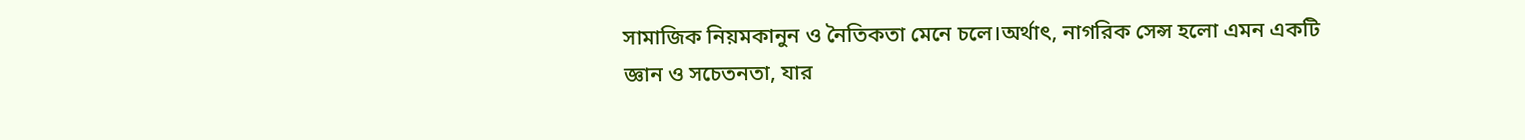সামাজিক নিয়মকানুন ও নৈতিকতা মেনে চলে।অর্থাৎ, নাগরিক সেন্স হলো এমন একটি জ্ঞান ও সচেতনতা, যার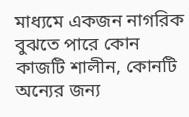মাধ্যমে একজন নাগরিক বুঝতে পারে কোন কাজটি শালীন, কোনটি অন্যের জন্য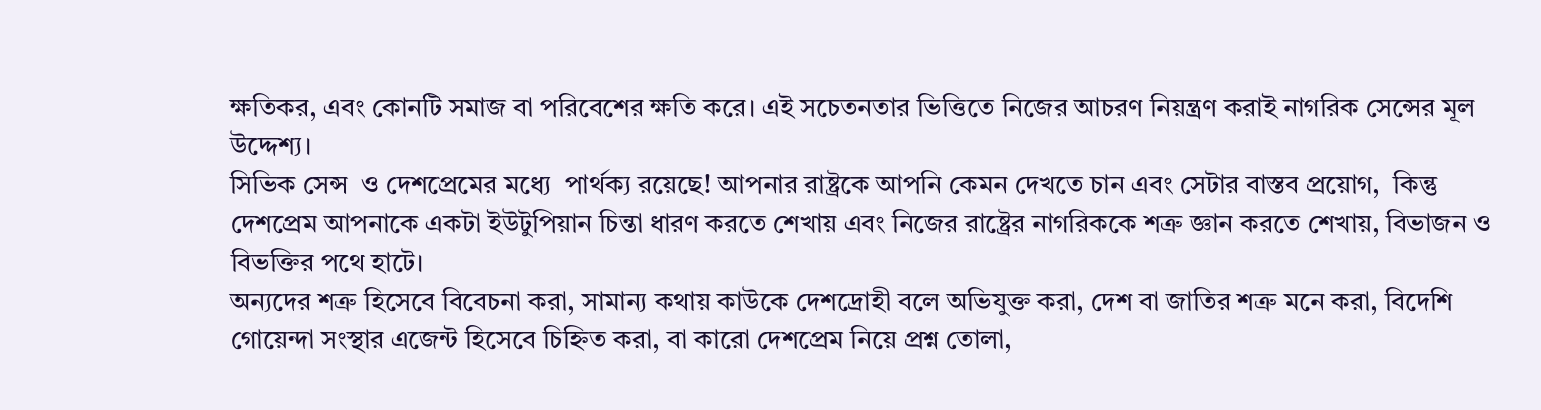ক্ষতিকর, এবং কোনটি সমাজ বা পরিবেশের ক্ষতি করে। এই সচেতনতার ভিত্তিতে নিজের আচরণ নিয়ন্ত্রণ করাই নাগরিক সেন্সের মূল উদ্দেশ্য।
সিভিক সেন্স  ও দেশপ্রেমের মধ্যে  পার্থক্য রয়েছে! আপনার রাষ্ট্রকে আপনি কেমন দেখতে চান এবং সেটার বাস্তব প্রয়োগ,  কিন্তু দেশপ্রেম আপনাকে একটা ইউটুপিয়ান চিন্তা ধারণ করতে শেখায় এবং নিজের রাষ্ট্রের নাগরিককে শত্রু জ্ঞান করতে শেখায়, বিভাজন ও বিভক্তির পথে হাটে।
অন্যদের শত্রু হিসেবে বিবেচনা করা, সামান্য কথায় কাউকে দেশদ্রোহী বলে অভিযুক্ত করা, দেশ বা জাতির শত্রু মনে করা, বিদেশি গোয়েন্দা সংস্থার এজেন্ট হিসেবে চিহ্নিত করা, বা কারো দেশপ্রেম নিয়ে প্রশ্ন তোলা,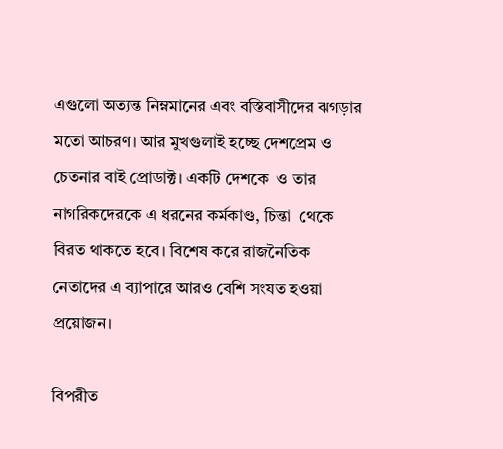এগুলো অত্যন্ত নিম্নমানের এবং বস্তিবাসীদের ঝগড়ার মতো আচরণ। আর মুখগুলাই হচ্ছে দেশপ্রেম ও চেতনার বাই প্রোডাক্ট। একটি দেশকে  ও তার নাগরিকদেরকে এ ধরনের কর্মকাণ্ড, চিন্তা  থেকে বিরত থাকতে হবে। বিশেষ করে রাজনৈতিক নেতাদের এ ব্যাপারে আরও বেশি সংযত হওয়া প্রয়োজন।

বিপরীত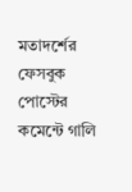মতাদর্শের ফেসবুক পোস্টের কমেন্টে গালি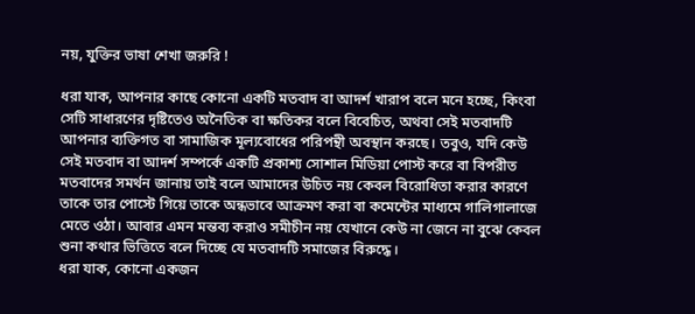নয়, যুক্তির ভাষা শেখা জরুরি !

ধরা যাক, আপনার কাছে কোনো একটি মতবাদ বা আদর্শ খারাপ বলে মনে হচ্ছে, কিংবা সেটি সাধারণের দৃষ্টিতেও অনৈতিক বা ক্ষতিকর বলে বিবেচিত, অথবা সেই মতবাদটি আপনার ব্যক্তিগত বা সামাজিক মূল্যবোধের পরিপন্থী অবস্থান করছে। তবুও, যদি কেউ সেই মতবাদ বা আদর্শ সম্পর্কে একটি প্রকাশ্য সোশাল মিডিয়া পোস্ট করে বা বিপরীত মতবাদের সমর্থন জানায় তাই বলে আমাদের উচিত নয় কেবল বিরোধিতা করার কারণে তাকে তার পোস্টে গিয়ে তাকে অন্ধভাবে আক্রমণ করা বা কমেন্টের মাধ্যমে গালিগালাজে মেতে ওঠা। আবার এমন মন্তব্য করাও সমীচীন নয় যেখানে কেউ না জেনে না বুঝে কেবল শুনা কথার ভিত্তিতে বলে দিচ্ছে যে মতবাদটি সমাজের বিরুদ্ধে।
ধরা যাক, কোনো একজন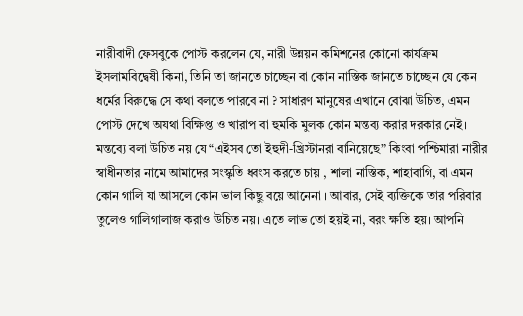নারীবাদী ফেসবুকে পোস্ট করলেন যে, নারী উন্নয়ন কমিশনের কোনো কার্যক্রম ইসলামবিদ্বেষী কিনা, তিনি তা জানতে চাচ্ছেন বা কোন নাস্তিক জানতে চাচ্ছেন যে কেন ধর্মের বিরুদ্ধে সে কথা বলতে পারবে না ? সাধারণ মানুষের এখানে বোঝা উচিত, এমন পোস্ট দেখে অযথা বিক্ষিপ্ত ও খারাপ বা হুমকি মুলক কোন মন্তব্য করার দরকার নেই। মন্তব্যে বলা উচিত নয় যে “এইসব তো ইহুদী-খ্রিস্টানরা বানিয়েছে” কিংবা পশ্চিমারা নারীর স্বাধীনতার নামে আমাদের সংস্কৃতি ধ্বংস করতে চায় , শালা নাস্তিক, শাহাবাগি, বা এমন কোন গালি যা আসলে কোন ভাল কিছু বয়ে আনেনা । আবার, সেই ব্যক্তিকে তার পরিবার তুলেও গালিগালাজ করাও উচিত নয়। এতে লাভ তো হয়ই না, বরং ক্ষতি হয়। আপনি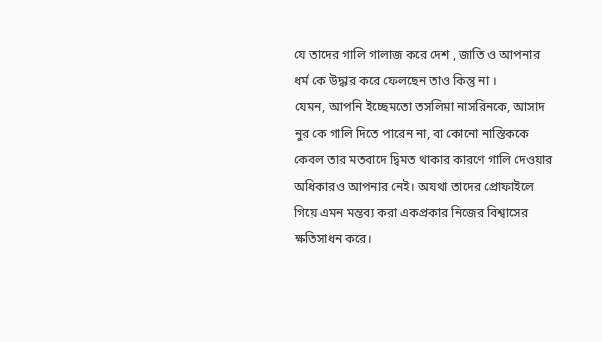যে তাদের গালি গালাজ করে দেশ , জাতি ও আপনার ধর্ম কে উদ্ধার করে ফেলছেন তাও কিন্তু না ।
যেমন, আপনি ইচ্ছেমতো তসলিমা নাসরিনকে, আসাদ নুর কে গালি দিতে পারেন না, বা কোনো নাস্তিককে কেবল তার মতবাদে দ্বিমত থাকার কারণে গালি দেওয়ার অধিকারও আপনার নেই। অযথা তাদের প্রোফাইলে গিয়ে এমন মন্তব্য করা একপ্রকার নিজের বিশ্বাসের ক্ষতিসাধন করে।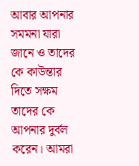আবার আপনার সমমনা যারা জানে ও তাদের কে কাউন্তার দিতে সক্ষম তাদের কে আপনার দুর্বল করেন। আমরা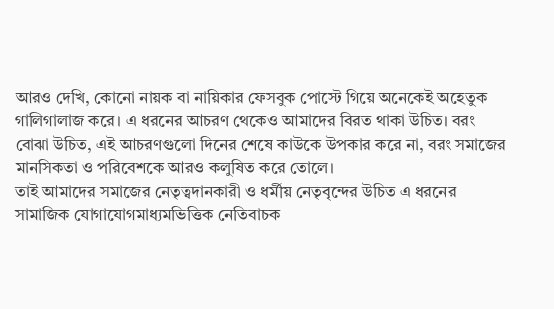আরও দেখি, কোনো নায়ক বা নায়িকার ফেসবুক পোস্টে গিয়ে অনেকেই অহেতুক গালিগালাজ করে। এ ধরনের আচরণ থেকেও আমাদের বিরত থাকা উচিত। বরং বোঝা উচিত, এই আচরণগুলো দিনের শেষে কাউকে উপকার করে না, বরং সমাজের মানসিকতা ও পরিবেশকে আরও কলুষিত করে তোলে।
তাই আমাদের সমাজের নেতৃত্বদানকারী ও ধর্মীয় নেতৃবৃন্দের উচিত এ ধরনের সামাজিক যোগাযোগমাধ্যমভিত্তিক নেতিবাচক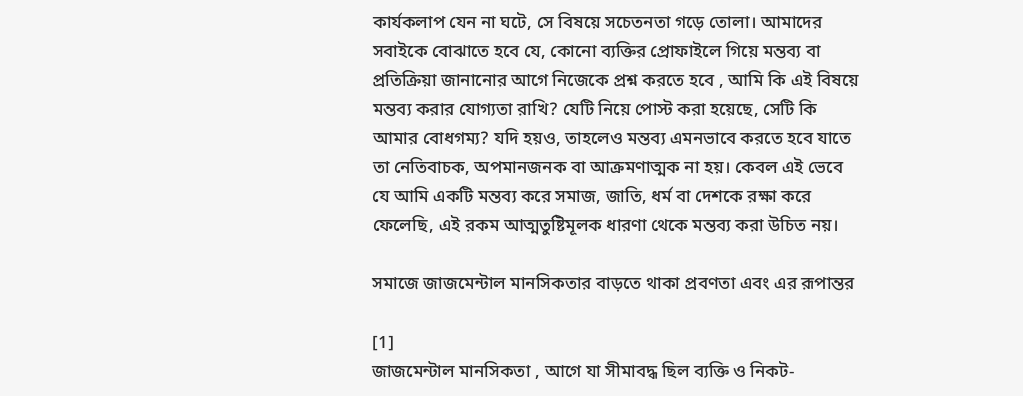কার্যকলাপ যেন না ঘটে, সে বিষয়ে সচেতনতা গড়ে তোলা। আমাদের সবাইকে বোঝাতে হবে যে, কোনো ব্যক্তির প্রোফাইলে গিয়ে মন্তব্য বা প্রতিক্রিয়া জানানোর আগে নিজেকে প্রশ্ন করতে হবে , আমি কি এই বিষয়ে মন্তব্য করার যোগ্যতা রাখি? যেটি নিয়ে পোস্ট করা হয়েছে, সেটি কি আমার বোধগম্য? যদি হয়ও, তাহলেও মন্তব্য এমনভাবে করতে হবে যাতে তা নেতিবাচক, অপমানজনক বা আক্রমণাত্মক না হয়। কেবল এই ভেবে যে আমি একটি মন্তব্য করে সমাজ, জাতি, ধর্ম বা দেশকে রক্ষা করে ফেলেছি, এই রকম আত্মতুষ্টিমূলক ধারণা থেকে মন্তব্য করা উচিত নয়।

সমাজে জাজমেন্টাল মানসিকতার বাড়তে থাকা প্রবণতা এবং এর রূপান্তর

[1]
জাজমেন্টাল মানসিকতা , আগে যা সীমাবদ্ধ ছিল ব্যক্তি ও নিকট-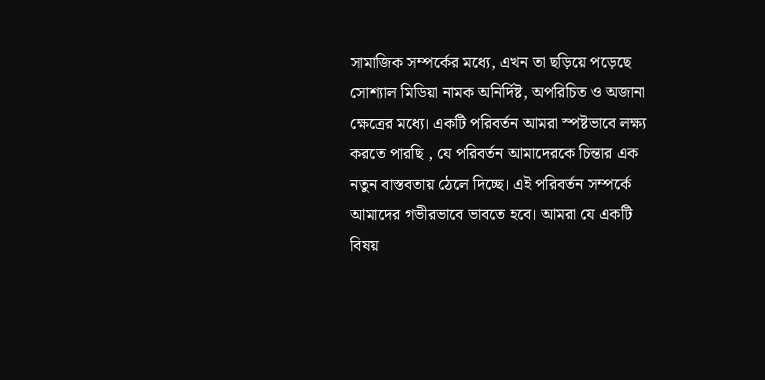সামাজিক সম্পর্কের মধ্যে, এখন তা ছড়িয়ে পড়েছে সোশ্যাল মিডিয়া নামক অনির্দিষ্ট, অপরিচিত ও অজানা ক্ষেত্রের মধ্যে। একটি পরিবর্তন আমরা স্পষ্টভাবে লক্ষ্য করতে পারছি , যে পরিবর্তন আমাদেরকে চিন্তার এক নতুন বাস্তবতায় ঠেলে দিচ্ছে। এই পরিবর্তন সম্পর্কে আমাদের গভীরভাবে ভাবতে হবে। আমরা যে একটি বিষয়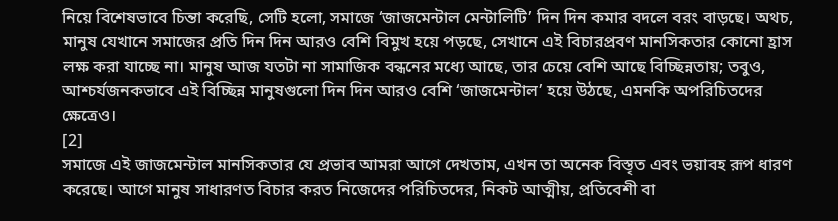নিয়ে বিশেষভাবে চিন্তা করেছি, সেটি হলো, সমাজে ‘জাজমেন্টাল মেন্টালিটি’ দিন দিন কমার বদলে বরং বাড়ছে। অথচ, মানুষ যেখানে সমাজের প্রতি দিন দিন আরও বেশি বিমুখ হয়ে পড়ছে, সেখানে এই বিচারপ্রবণ মানসিকতার কোনো হ্রাস লক্ষ করা যাচ্ছে না। মানুষ আজ যতটা না সামাজিক বন্ধনের মধ্যে আছে, তার চেয়ে বেশি আছে বিচ্ছিন্নতায়; তবুও, আশ্চর্যজনকভাবে এই বিচ্ছিন্ন মানুষগুলো দিন দিন আরও বেশি ‘জাজমেন্টাল’ হয়ে উঠছে, এমনকি অপরিচিতদের ক্ষেত্রেও।
[2]
সমাজে এই জাজমেন্টাল মানসিকতার যে প্রভাব আমরা আগে দেখতাম, এখন তা অনেক বিস্তৃত এবং ভয়াবহ রূপ ধারণ করেছে। আগে মানুষ সাধারণত বিচার করত নিজেদের পরিচিতদের, নিকট আত্মীয়, প্রতিবেশী বা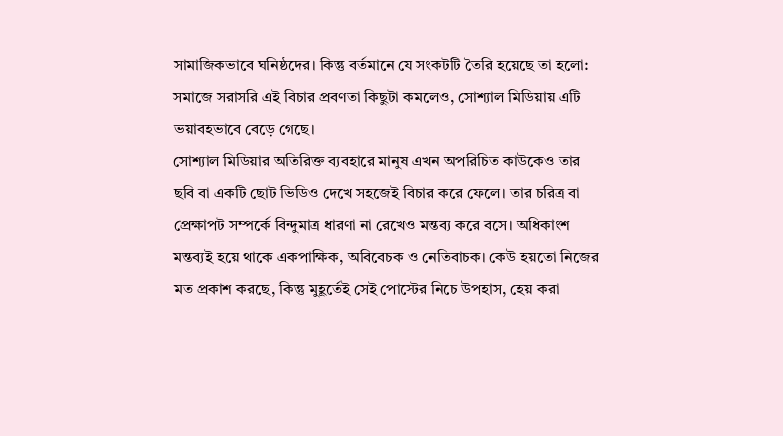সামাজিকভাবে ঘনিষ্ঠদের। কিন্তু বর্তমানে যে সংকটটি তৈরি হয়েছে তা হলো: সমাজে সরাসরি এই বিচার প্রবণতা কিছুটা কমলেও, সোশ্যাল মিডিয়ায় এটি ভয়াবহভাবে বেড়ে গেছে।
সোশ্যাল মিডিয়ার অতিরিক্ত ব্যবহারে মানুষ এখন অপরিচিত কাউকেও তার ছবি বা একটি ছোট ভিডিও দেখে সহজেই বিচার করে ফেলে। তার চরিত্র বা প্রেক্ষাপট সম্পর্কে বিন্দুমাত্র ধারণা না রেখেও মন্তব্য করে বসে। অধিকাংশ মন্তব্যই হয়ে থাকে একপাক্ষিক, অবিবেচক ও নেতিবাচক। কেউ হয়তো নিজের মত প্রকাশ করছে, কিন্তু মুহূর্তেই সেই পোস্টের নিচে উপহাস, হেয় করা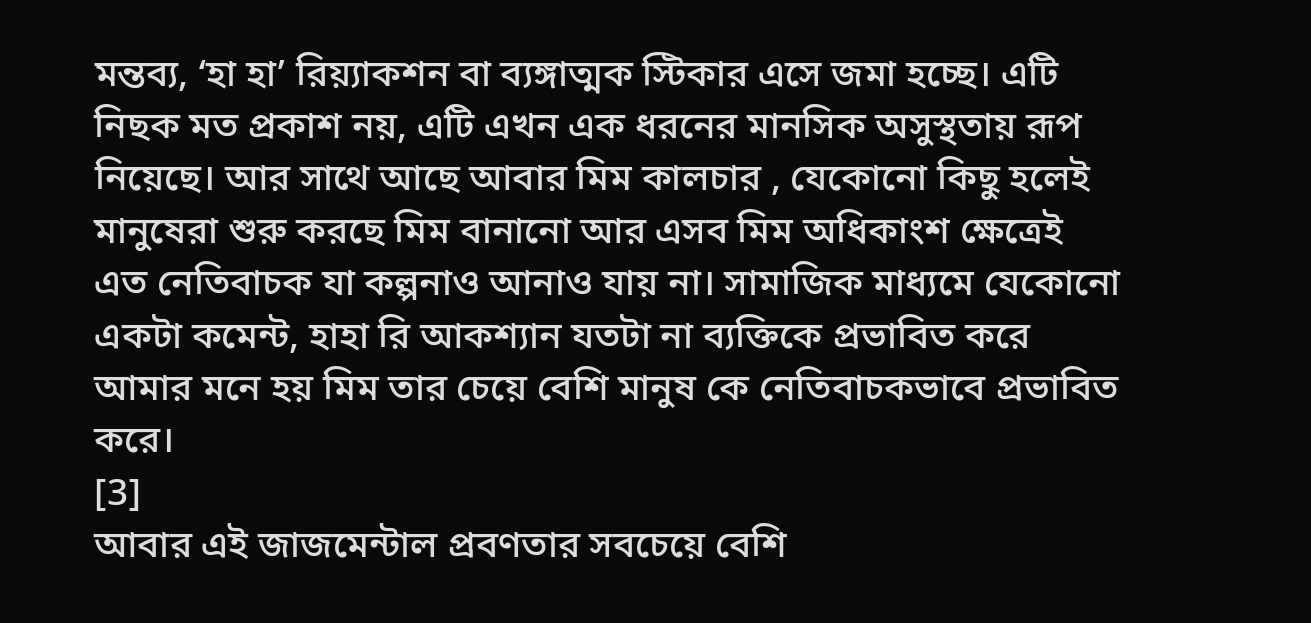মন্তব্য, ‘হা হা’ রিয়্যাকশন বা ব্যঙ্গাত্মক স্টিকার এসে জমা হচ্ছে। এটি নিছক মত প্রকাশ নয়, এটি এখন এক ধরনের মানসিক অসুস্থতায় রূপ নিয়েছে। আর সাথে আছে আবার মিম কালচার , যেকোনো কিছু হলেই মানুষেরা শুরু করছে মিম বানানো আর এসব মিম অধিকাংশ ক্ষেত্রেই এত নেতিবাচক যা কল্পনাও আনাও যায় না। সামাজিক মাধ্যমে যেকোনো একটা কমেন্ট, হাহা রি আকশ্যান যতটা না ব্যক্তিকে প্রভাবিত করে আমার মনে হয় মিম তার চেয়ে বেশি মানুষ কে নেতিবাচকভাবে প্রভাবিত করে।
[3]
আবার এই জাজমেন্টাল প্রবণতার সবচেয়ে বেশি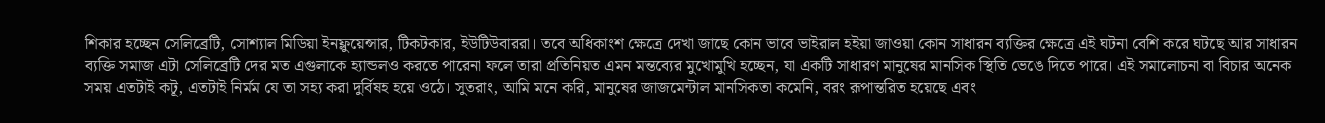শিকার হচ্ছেন সেলিব্রেটি, সোশ্যাল মিডিয়া ইনফ্লুয়েন্সার, টিকটকার, ইউটিউবাররা। তবে অধিকাংশ ক্ষেত্রে দেখা জাছে কোন ভাবে ভাইরাল হইয়া জাওয়া কোন সাধারন ব্যক্তির ক্ষেত্রে এই ঘটনা বেশি করে ঘটছে আর সাধারন ব্যক্তি সমাজ এটা সেলিব্রেটি দের মত এগুলাকে হ্যান্ডলও করতে পারেনা ফলে তারা প্রতিনিয়ত এমন মন্তব্যের মুখোমুখি হচ্ছেন, যা একটি সাধারণ মানুষের মানসিক স্থিতি ভেঙে দিতে পারে। এই সমালোচনা বা বিচার অনেক সময় এতটাই কটূ, এতটাই নির্মম যে তা সহ্য করা দুর্বিষহ হয়ে ওঠে। সুতরাং, আমি মনে করি, মানুষের জাজমেন্টাল মানসিকতা কমেনি, বরং রূপান্তরিত হয়েছে এবং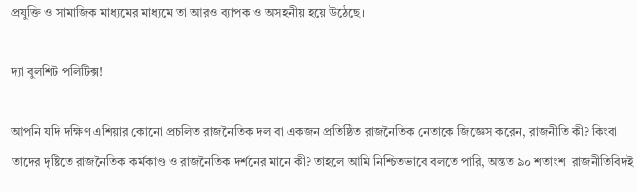প্রযুক্তি ও সামাজিক মাধ্যমের মাধ্যমে তা আরও ব্যাপক ও অসহনীয় হয়ে উঠেছে।

দ্যা বুলশিট পলিটিক্স!

আপনি যদি দক্ষিণ এশিয়ার কোনো প্রচলিত রাজনৈতিক দল বা একজন প্রতিষ্ঠিত রাজনৈতিক নেতাকে জিজ্ঞেস করেন, রাজনীতি কী? কিংবা তাদের দৃষ্টিতে রাজনৈতিক কর্মকাণ্ড ও রাজনৈতিক দর্শনের মানে কী? তাহলে আমি নিশ্চিতভাবে বলতে পারি, অন্তত ৯০ শতাংশ  রাজনীতিবিদই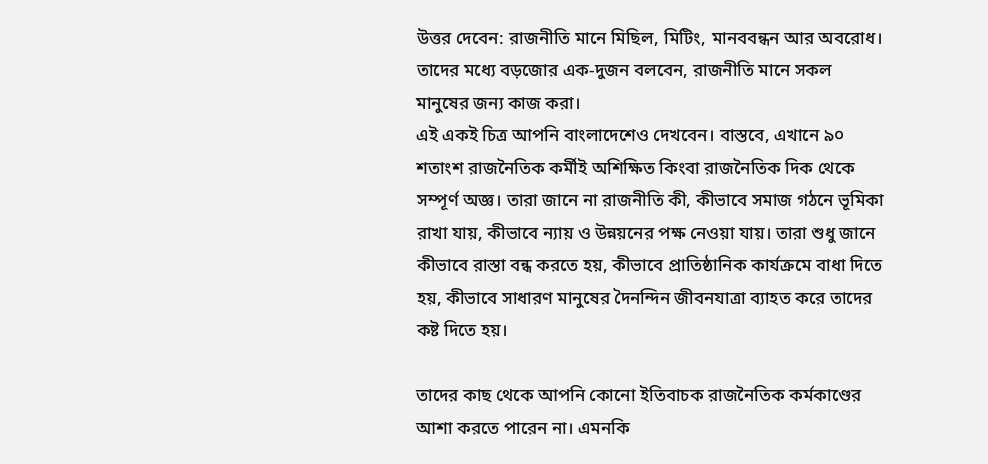উত্তর দেবেন: রাজনীতি মানে মিছিল, মিটিং, মানববন্ধন আর অবরোধ। তাদের মধ্যে বড়জোর এক-দুজন বলবেন, রাজনীতি মানে সকল মানুষের জন্য কাজ করা।
এই একই চিত্র আপনি বাংলাদেশেও দেখবেন। বাস্তবে, এখানে ৯০ শতাংশ রাজনৈতিক কর্মীই অশিক্ষিত কিংবা রাজনৈতিক দিক থেকে সম্পূর্ণ অজ্ঞ। তারা জানে না রাজনীতি কী, কীভাবে সমাজ গঠনে ভূমিকা রাখা যায়, কীভাবে ন্যায় ও উন্নয়নের পক্ষ নেওয়া যায়। তারা শুধু জানে কীভাবে রাস্তা বন্ধ করতে হয়, কীভাবে প্রাতিষ্ঠানিক কার্যক্রমে বাধা দিতে হয়, কীভাবে সাধারণ মানুষের দৈনন্দিন জীবনযাত্রা ব্যাহত করে তাদের কষ্ট দিতে হয়।

তাদের কাছ থেকে আপনি কোনো ইতিবাচক রাজনৈতিক কর্মকাণ্ডের আশা করতে পারেন না। এমনকি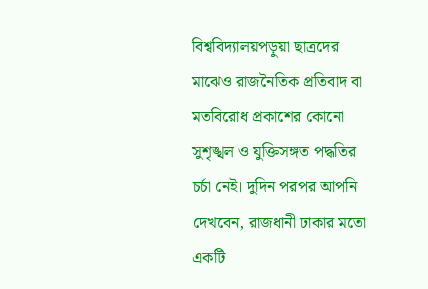বিশ্ববিদ্যালয়পড়ুয়া ছাত্রদের মাঝেও রাজনৈতিক প্রতিবাদ বা মতবিরোধ প্রকাশের কোনো সুশৃঙ্খল ও যুক্তিসঙ্গত পদ্ধতির চর্চা নেই। দুদিন পরপর আপনি দেখবেন, রাজধানী ঢাকার মতো একটি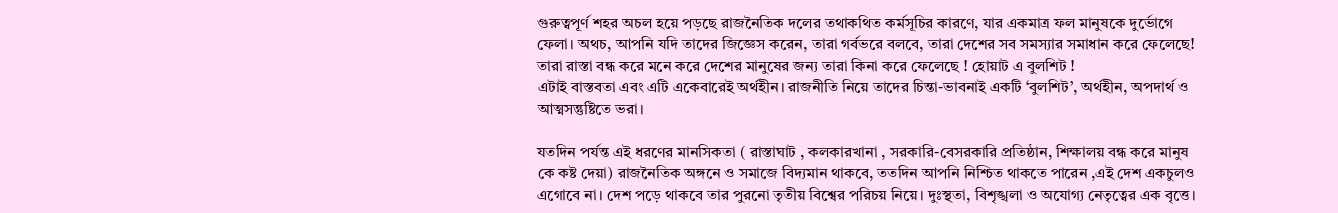গুরুত্বপূর্ণ শহর অচল হয়ে পড়ছে রাজনৈতিক দলের তথাকথিত কর্মসূচির কারণে, যার একমাত্র ফল মানুষকে দুর্ভোগে ফেলা। অথচ, আপনি যদি তাদের জিজ্ঞেস করেন, তারা গর্বভরে বলবে, তারা দেশের সব সমস্যার সমাধান করে ফেলেছে! তারা রাস্তা বন্ধ করে মনে করে দেশের মানুষের জন্য তারা কিনা করে ফেলেছে ! হোয়াট এ বুলশিট !
এটাই বাস্তবতা এবং এটি একেবারেই অর্থহীন। রাজনীতি নিয়ে তাদের চিন্তা-ভাবনাই একটি ‘বুলশিট’, অর্থহীন, অপদার্থ ও আত্মসন্তুষ্টিতে ভরা।

যতদিন পর্যন্ত এই ধরণের মানসিকতা ( রাস্তাঘাট , কলকারখানা , সরকারি-বেসরকারি প্রতিষ্ঠান, শিক্ষালয় বন্ধ করে মানুষ কে কষ্ট দেয়া) রাজনৈতিক অঙ্গনে ও সমাজে বিদ্যমান থাকবে, ততদিন আপনি নিশ্চিত থাকতে পারেন ,এই দেশ একচুলও এগোবে না। দেশ পড়ে থাকবে তার পুরনো তৃতীয় বিশ্বের পরিচয় নিয়ে। দুঃস্থতা, বিশৃঙ্খলা ও অযোগ্য নেতৃত্বের এক বৃত্তে।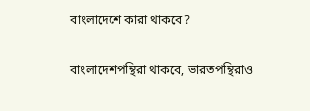বাংলাদেশে কারা থাকবে?

বাংলাদেশপন্থিরা থাকবে, ভারতপন্থিরাও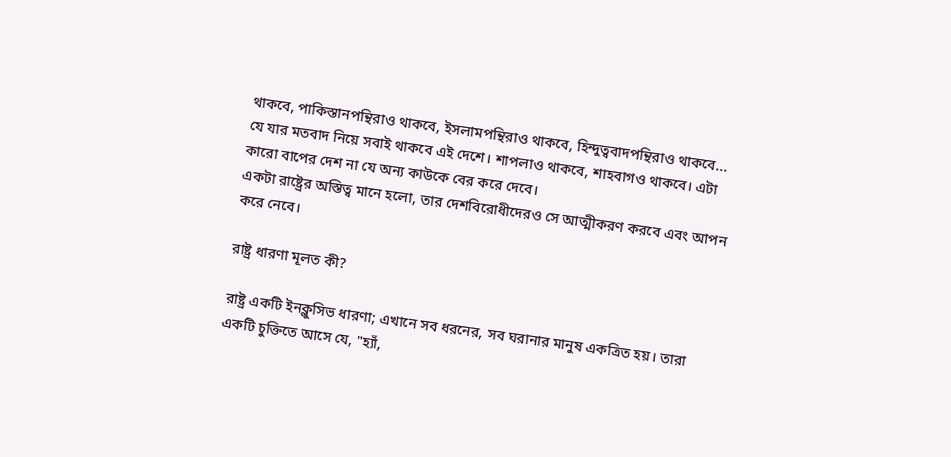থাকবে, পাকিস্তানপন্থিরাও থাকবে, ইসলামপন্থিরাও থাকবে, হিন্দুত্ববাদপন্থিরাও থাকবে... যে যার মতবাদ নিয়ে সবাই থাকবে এই দেশে। শাপলাও থাকবে, শাহবাগও থাকবে। এটা কারো বাপের দেশ না যে অন্য কাউকে বের করে দেবে।
একটা রাষ্ট্রের অস্তিত্ব মানে হলো, তার দেশবিরোধীদেরও সে আত্মীকরণ করবে এবং আপন করে নেবে।

রাষ্ট্র ধারণা মূলত কী?

রাষ্ট্র একটি ইনক্লুসিভ ধারণা; এখানে সব ধরনের, সব ঘরানার মানুষ একত্রিত হয়। তারা একটি চুক্তিতে আসে যে, "হ্যাঁ,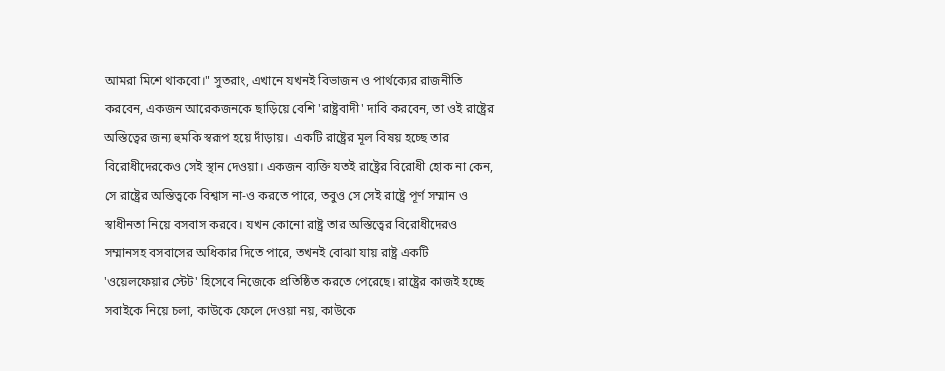আমরা মিশে থাকবো।" সুতরাং, এখানে যখনই বিভাজন ও পার্থক্যের রাজনীতি করবেন, একজন আরেকজনকে ছাড়িয়ে বেশি 'রাষ্ট্রবাদী' দাবি করবেন, তা ওই রাষ্ট্রের অস্তিত্বের জন্য হুমকি স্বরূপ হয়ে দাঁড়ায়।  একটি রাষ্ট্রের মূল বিষয় হচ্ছে তার বিরোধীদেরকেও সেই স্থান দেওয়া। একজন ব্যক্তি যতই রাষ্ট্রের বিরোধী হোক না কেন, সে রাষ্ট্রের অস্তিত্বকে বিশ্বাস না-ও করতে পারে, তবুও সে সেই রাষ্ট্রে পূর্ণ সম্মান ও স্বাধীনতা নিয়ে বসবাস করবে। যখন কোনো রাষ্ট্র তার অস্তিত্বের বিরোধীদেরও সম্মানসহ বসবাসের অধিকার দিতে পারে, তখনই বোঝা যায় রাষ্ট্র একটি 'ওয়েলফেয়ার স্টেট' হিসেবে নিজেকে প্রতিষ্ঠিত করতে পেরেছে। রাষ্ট্রের কাজই হচ্ছে সবাইকে নিয়ে চলা, কাউকে ফেলে দেওয়া নয়, কাউকে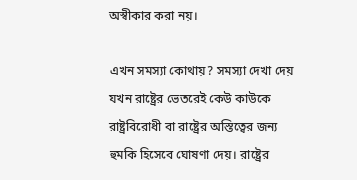অস্বীকার করা নয়।

এখন সমস্যা কোথায়? সমস্যা দেখা দেয় যখন রাষ্ট্রের ভেতরেই কেউ কাউকে রাষ্ট্রবিরোধী বা রাষ্ট্রের অস্তিত্বের জন্য হুমকি হিসেবে ঘোষণা দেয়। রাষ্ট্রের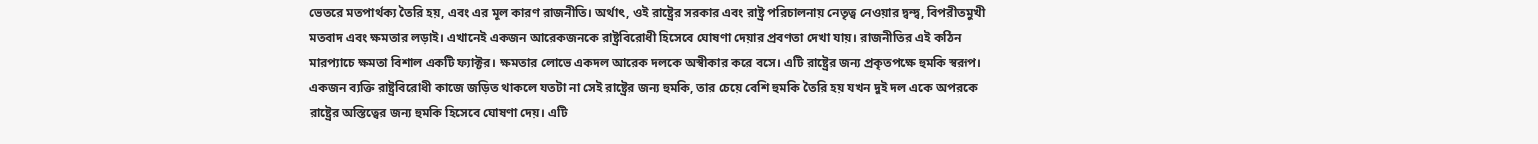ভেতরে মতপার্থক্য তৈরি হয়, এবং এর মূল কারণ রাজনীতি। অর্থাৎ, ওই রাষ্ট্রের সরকার এবং রাষ্ট্র পরিচালনায় নেতৃত্ব নেওয়ার দ্বন্দ্ব, বিপরীতমুখী মতবাদ এবং ক্ষমতার লড়াই। এখানেই একজন আরেকজনকে রাষ্ট্রবিরোধী হিসেবে ঘোষণা দেয়ার প্রবণতা দেখা যায়। রাজনীতির এই কঠিন মারপ্যাচে ক্ষমতা বিশাল একটি ফ্যাক্টর। ক্ষমতার লোভে একদল আরেক দলকে অস্বীকার করে বসে। এটি রাষ্ট্রের জন্য প্রকৃতপক্ষে হুমকি স্বরূপ। একজন ব্যক্তি রাষ্ট্রবিরোধী কাজে জড়িত থাকলে যতটা না সেই রাষ্ট্রের জন্য হুমকি, তার চেয়ে বেশি হুমকি তৈরি হয় যখন দুই দল একে অপরকে রাষ্ট্রের অস্তিত্বের জন্য হুমকি হিসেবে ঘোষণা দেয়। এটি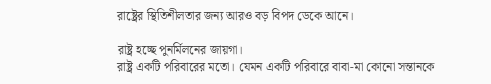রাষ্ট্রের স্থিতিশীলতার জন্য আরও বড় বিপদ ডেকে আনে।

রাষ্ট্র হচ্ছে পুনর্মিলনের জায়গা।
রাষ্ট্র একটি পরিবারের মতো। যেমন একটি পরিবারে বাবা-মা কোনো সন্তানকে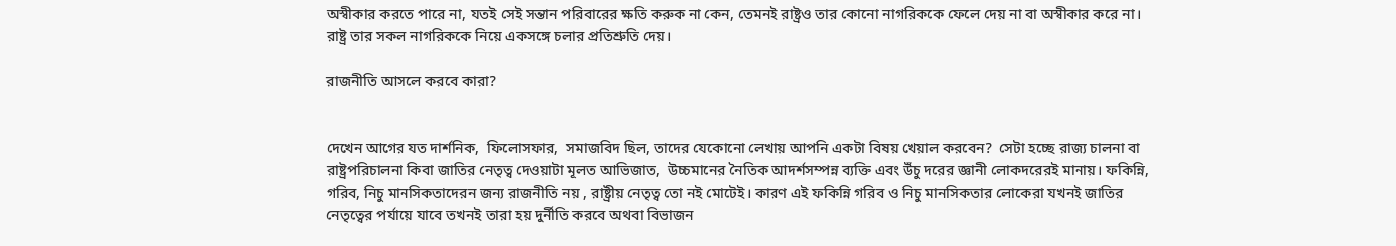অস্বীকার করতে পারে না, যতই সেই সন্তান পরিবারের ক্ষতি করুক না কেন, তেমনই রাষ্ট্রও তার কোনো নাগরিককে ফেলে দেয় না বা অস্বীকার করে না। রাষ্ট্র তার সকল নাগরিককে নিয়ে একসঙ্গে চলার প্রতিশ্রুতি দেয়।

রাজনীতি আসলে করবে কারা?


দেখেন আগের যত দার্শনিক,  ফিলোসফার,  সমাজবিদ ছিল, তাদের যেকোনো লেখায় আপনি একটা বিষয় খেয়াল করবেন?  সেটা হচ্ছে রাজ্য চালনা বা রাষ্ট্রপরিচালনা কিবা জাতির নেতৃত্ব দেওয়াটা মূলত আভিজাত,  উচ্চমানের নৈতিক আদর্শসম্পন্ন ব্যক্তি এবং উঁচু দরের জ্ঞানী লোকদরেরই মানায়। ফকিন্নি, গরিব, নিচু মানসিকতাদেরন জন্য রাজনীতি নয় , রাষ্ট্রীয় নেতৃত্ব তো নই মোটেই। কারণ এই ফকিন্নি গরিব ও নিচু মানসিকতার লোকেরা যখনই জাতির নেতৃত্বের পর্যায়ে যাবে তখনই তারা হয় দুর্নীতি করবে অথবা বিভাজন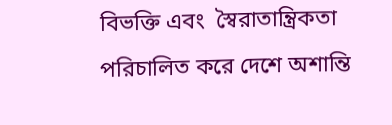বিভক্তি এবং  স্বৈরাতান্ত্রিকতা পরিচালিত করে দেশে অশান্তি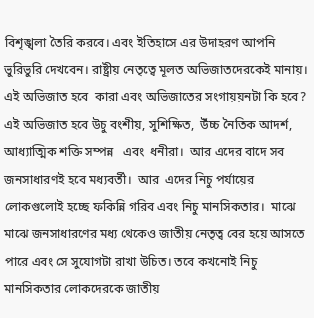বিশৃঙ্খলা তৈরি করবে। এবং ইতিহাসে এর উদাহরণ আপনি ভুরিভুরি দেখবেন। রাষ্ট্রীয় নেতৃত্বে মূলত অভিজাতদেরকেই মানায়।  এই অভিজাত হবে  কারা এবং অভিজাতের সংগায়য়নটা কি হবে?  এই অভিজাত হবে উচু বংশীয়, সুশিক্ষিত,  উঁচ্চ নৈতিক আদর্শ, আধ্যাত্মিক শক্তি সম্পন্ন   এবং  ধনীরা।  আর এদের বাদে সব জনসাধারণই হবে মধ্যবর্তী।  আর  এদের নিচু পর্যায়ের লোকগুলোই হচ্ছে ফকিন্নি গরিব এবং নিচু মানসিকতার।  মাঝে মাঝে জনসাধারণের মধ্য থেকেও জাতীয় নেতৃত্ব বের হয়ে আসতে পারে এবং সে সুযোগটা রাখা উচিত। তবে কখনোই নিচু মানসিকতার লোকদেরকে জাতীয়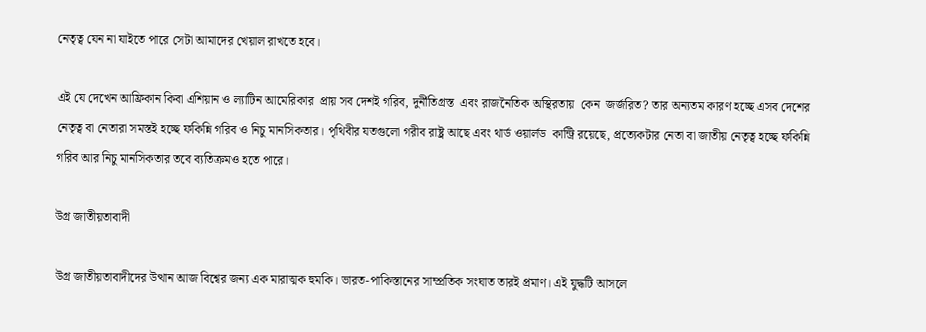নেতৃত্ব যেন না যাইতে পারে সেটা আমাদের খেয়াল রাখতে হবে।

এই যে দেখেন আফ্রিকান কিবা এশিয়ান ও ল্যাটিন আমেরিকার  প্রায় সব দেশই গরিব, দুর্নীতিগ্রস্ত  এবং রাজনৈতিক অস্থিরতায়  কেন  জর্জরিত? তার অন্যতম কারণ হচ্ছে এসব দেশের নেতৃত্ব বা নেতারা সমস্তই হচ্ছে ফকিন্নি গরিব ও নিচু মানসিকতার। পৃথিবীর যতগুলো গরীব রাষ্ট্র আছে এবং থার্ড ওয়ার্লড  কান্ট্রি রয়েছে, প্রত্যেকটার নেতা বা জাতীয় নেতৃত্ব হচ্ছে ফকিন্নি গরিব আর নিচু মানসিকতার তবে ব্যতিক্রমও হতে পারে।

উগ্র জাতীয়তাবাদী

উগ্র জাতীয়তাবাদীদের উত্থান আজ বিশ্বের জন্য এক মারাত্মক হুমকি। ভারত-পাকিস্তানের সাম্প্রতিক সংঘাত তারই প্রমাণ। এই যুদ্ধটি আসলে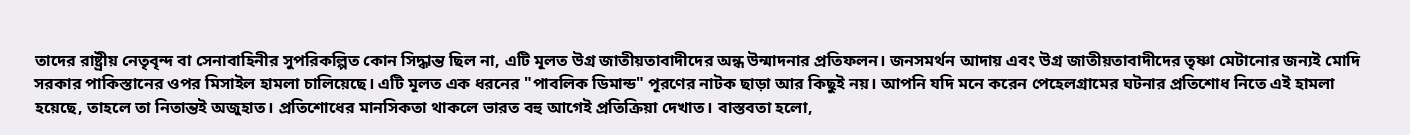তাদের রাষ্ট্রীয় নেতৃবৃন্দ বা সেনাবাহিনীর সুপরিকল্পিত কোন সিদ্ধান্ত ছিল না, এটি মূলত উগ্র জাতীয়তাবাদীদের অন্ধ উন্মাদনার প্রতিফলন। জনসমর্থন আদায় এবং উগ্র জাতীয়তাবাদীদের তৃষ্ণা মেটানোর জন্যই মোদি সরকার পাকিস্তানের ওপর মিসাইল হামলা চালিয়েছে। এটি মূলত এক ধরনের "পাবলিক ডিমান্ড" পূরণের নাটক ছাড়া আর কিছুই নয়। আপনি যদি মনে করেন পেহেলগ্রামের ঘটনার প্রতিশোধ নিতে এই হামলা হয়েছে, তাহলে তা নিতান্তই অজুহাত। প্রতিশোধের মানসিকতা থাকলে ভারত বহু আগেই প্রতিক্রিয়া দেখাত। বাস্তবতা হলো,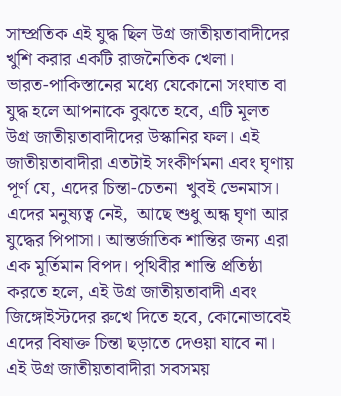সাম্প্রতিক এই যুদ্ধ ছিল উগ্র জাতীয়তাবাদীদের খুশি করার একটি রাজনৈতিক খেলা।
ভারত-পাকিস্তানের মধ্যে যেকোনো সংঘাত বা যুদ্ধ হলে আপনাকে বুঝতে হবে, এটি মূলত উগ্র জাতীয়তাবাদীদের উস্কানির ফল। এই জাতীয়তাবাদীরা এতটাই সংকীর্ণমনা এবং ঘৃণায় পূর্ণ যে, এদের চিন্তা-চেতনা  খুবই ভেনমাস। এদের মনুষ্যত্ব নেই,  আছে শুধু অন্ধ ঘৃণা আর যুদ্ধের পিপাসা। আন্তর্জাতিক শান্তির জন্য এরা এক মূর্তিমান বিপদ। পৃথিবীর শান্তি প্রতিষ্ঠা করতে হলে, এই উগ্র জাতীয়তাবাদী এবং জিঙ্গোইস্টদের রুখে দিতে হবে, কোনোভাবেই এদের বিষাক্ত চিন্তা ছড়াতে দেওয়া যাবে না।
এই উগ্র জাতীয়তাবাদীরা সবসময়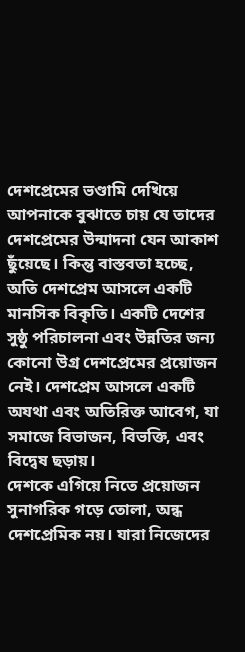দেশপ্রেমের ভণ্ডামি দেখিয়ে আপনাকে বুঝাতে চায় যে তাদের দেশপ্রেমের উন্মাদনা যেন আকাশ ছুঁয়েছে। কিন্তু বাস্তবতা হচ্ছে, অতি দেশপ্রেম আসলে একটি মানসিক বিকৃতি। একটি দেশের সুষ্ঠু পরিচালনা এবং উন্নতির জন্য কোনো উগ্র দেশপ্রেমের প্রয়োজন নেই। দেশপ্রেম আসলে একটি অযথা এবং অতিরিক্ত আবেগ, যা সমাজে বিভাজন, বিভক্তি, এবং বিদ্বেষ ছড়ায়।
দেশকে এগিয়ে নিতে প্রয়োজন সুনাগরিক গড়ে তোলা, অন্ধ দেশপ্রেমিক নয়। যারা নিজেদের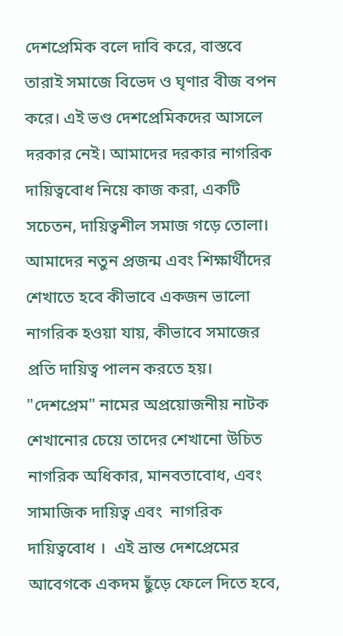দেশপ্রেমিক বলে দাবি করে, বাস্তবে তারাই সমাজে বিভেদ ও ঘৃণার বীজ বপন করে। এই ভণ্ড দেশপ্রেমিকদের আসলে দরকার নেই। আমাদের দরকার নাগরিক দায়িত্ববোধ নিয়ে কাজ করা, একটি সচেতন, দায়িত্বশীল সমাজ গড়ে তোলা। আমাদের নতুন প্রজন্ম এবং শিক্ষার্থীদের শেখাতে হবে কীভাবে একজন ভালো নাগরিক হওয়া যায়, কীভাবে সমাজের প্রতি দায়িত্ব পালন করতে হয়। "দেশপ্রেম" নামের অপ্রয়োজনীয় নাটক শেখানোর চেয়ে তাদের শেখানো উচিত নাগরিক অধিকার, মানবতাবোধ, এবং সামাজিক দায়িত্ব এবং  নাগরিক দায়িত্ববোধ ।  এই ভ্রান্ত দেশপ্রেমের আবেগকে একদম ছুঁড়ে ফেলে দিতে হবে,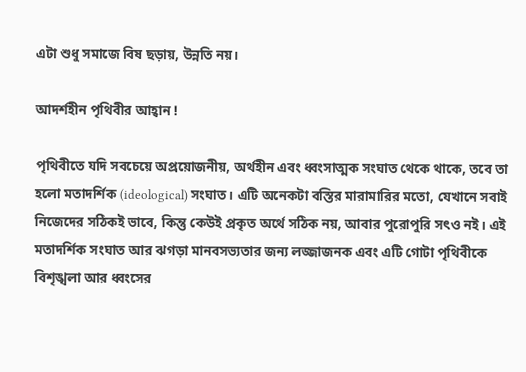এটা শুধু সমাজে বিষ ছড়ায়, উন্নতি নয়।

আদর্শহীন পৃথিবীর আহ্বান !

পৃথিবীতে যদি সবচেয়ে অপ্রয়োজনীয়, অর্থহীন এবং ধ্বংসাত্মক সংঘাত থেকে থাকে, তবে তা হলো মতাদর্শিক (ideological) সংঘাত। এটি অনেকটা বস্তির মারামারির মতো, যেখানে সবাই নিজেদের সঠিকই ভাবে, কিন্তু কেউই প্রকৃত অর্থে সঠিক নয়, আবার পুরোপুরি সৎও নই। এই মতাদর্শিক সংঘাত আর ঝগড়া মানবসভ্যতার জন্য লজ্জাজনক এবং এটি গোটা পৃথিবীকে বিশৃঙ্খলা আর ধ্বংসের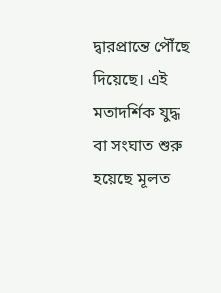দ্বারপ্রান্তে পৌঁছে দিয়েছে। এই মতাদর্শিক যুদ্ধ বা সংঘাত শুরু হয়েছে মূলত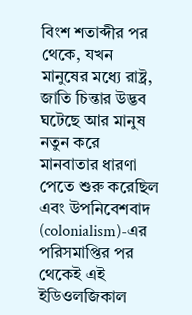বিংশ শতাব্দীর পর থেকে, যখন মানুষের মধ্যে রাষ্ট্র, জাতি চিন্তার উদ্ভব ঘটেছে আর মানুষ নতুন করে মানবাতার ধারণা পেতে শুরু করেছিল এবং উপনিবেশবাদ (colonialism)-এর পরিসমাপ্তির পর থেকেই এই ইডিওলজিকাল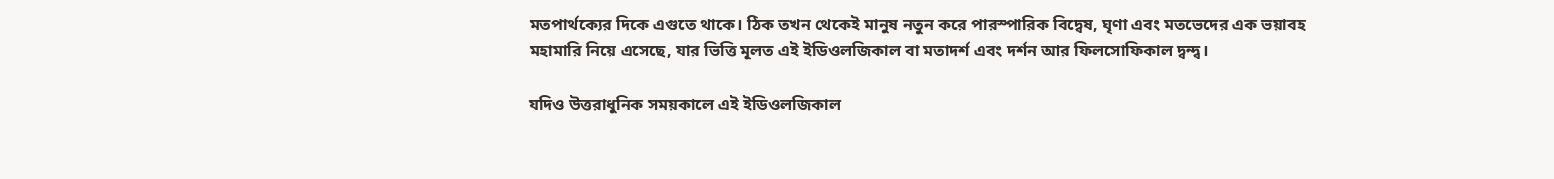মতপার্থক্যের দিকে এগুতে থাকে। ঠিক তখন থেকেই মানুষ নতুন করে পারস্পারিক বিদ্বেষ, ঘৃণা এবং মতভেদের এক ভয়াবহ মহামারি নিয়ে এসেছে, যার ভিত্তি মূলত এই ইডিওলজিকাল বা মতাদর্শ এবং দর্শন আর ফিলসোফিকাল দ্বন্দ্ব।

যদিও উত্তরাধুনিক সময়কালে এই ইডিওলজিকাল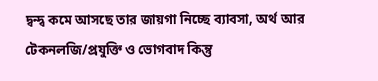দ্বন্দ্ব কমে আসছে তার জায়গা নিচ্ছে ব্যাবসা, অর্থ আর টেকনলজি/প্রযুক্তি ও ভোগবাদ কিন্তু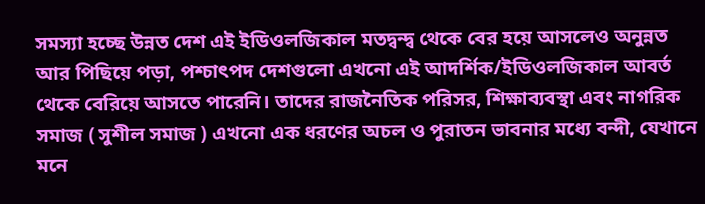সমস্যা হচ্ছে উন্নত দেশ এই ইডিওলজিকাল মতদ্বন্দ্ব থেকে বের হয়ে আসলেও অনুন্নত আর পিছিয়ে পড়া, পশ্চাৎপদ দেশগুলো এখনো এই আদর্শিক/ইডিওলজিকাল আবর্ত থেকে বেরিয়ে আসতে পারেনি। তাদের রাজনৈতিক পরিসর, শিক্ষাব্যবস্থা এবং নাগরিক সমাজ ( সুশীল সমাজ ) এখনো এক ধরণের অচল ও পুরাতন ভাবনার মধ্যে বন্দী, যেখানে মনে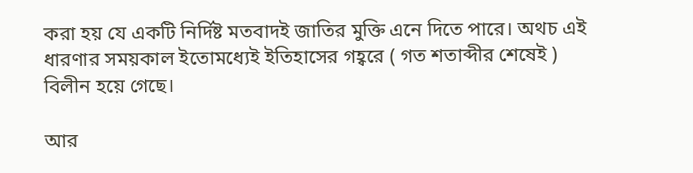করা হয় যে একটি নির্দিষ্ট মতবাদই জাতির মুক্তি এনে দিতে পারে। অথচ এই ধারণার সময়কাল ইতোমধ্যেই ইতিহাসের গহ্বরে ( গত শতাব্দীর শেষেই ) বিলীন হয়ে গেছে।

আর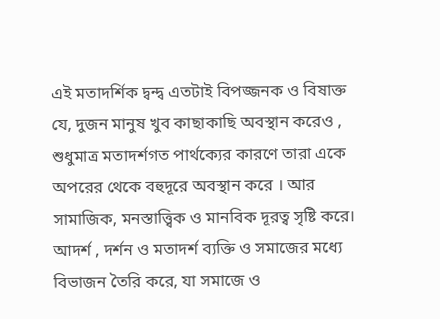এই মতাদর্শিক দ্বন্দ্ব এতটাই বিপজ্জনক ও বিষাক্ত যে, দুজন মানুষ খুব কাছাকাছি অবস্থান করেও , শুধুমাত্র মতাদর্শগত পার্থক্যের কারণে তারা একে অপরের থেকে বহুদূরে অবস্থান করে । আর সামাজিক, মনস্তাত্ত্বিক ও মানবিক দূরত্ব সৃষ্টি করে। আদর্শ , দর্শন ও মতাদর্শ ব্যক্তি ও সমাজের মধ্যে বিভাজন তৈরি করে, যা সমাজে ও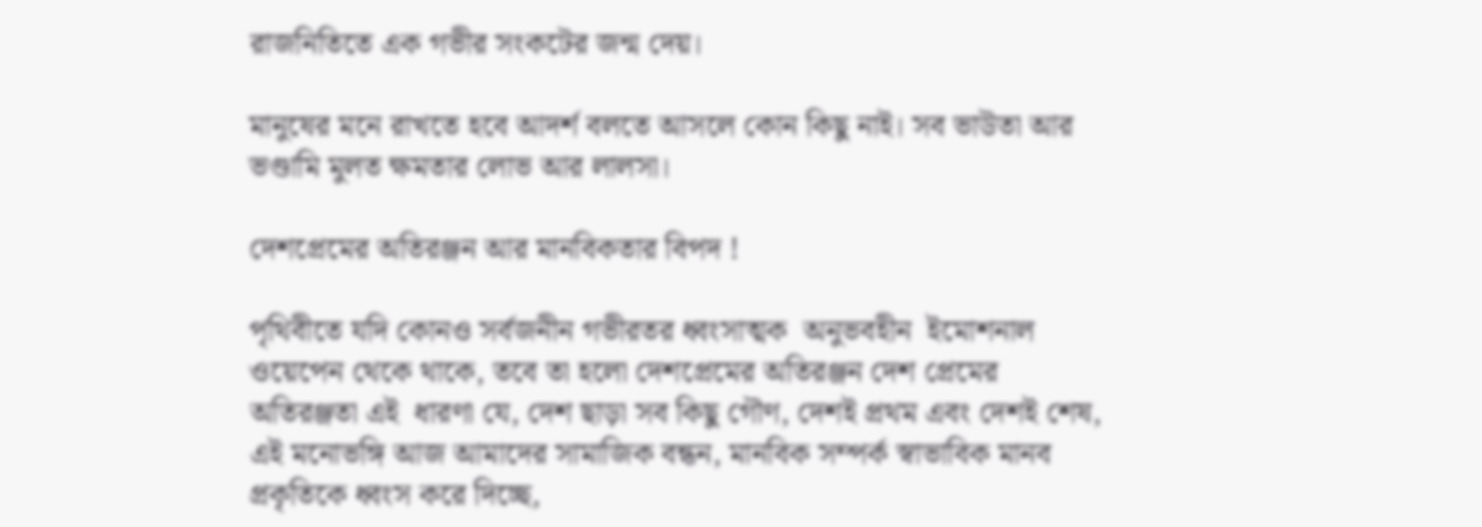রাজনিতিতে এক গভীর সংকটের জন্ম দেয়।

মানুষের মনে রাখতে হবে আদর্শ বলতে আসলে কোন কিছু নাই। সব ভাউতা আর ভণ্ডামি মুলত ক্ষমতার লোভ আর লালসা।

দেশপ্রেমের অতিরঞ্জন আর মানবিকতার বিপদ !

পৃথিবীতে যদি কোনও সর্বজনীন গভীরতর ধ্বংসাত্মক  অনুভবহীন  ইমোশনাল ওয়েপেন থেকে থাকে, তবে তা হলো দেশপ্রেমের অতিরঞ্জন দেশ প্রেমের  অতিরঞ্জতা এই  ধারণা যে, দেশ ছাড়া সব কিছু গৌণ, দেশই প্রথম এবং দেশই শেষ, এই মনোভঙ্গি আজ আমাদের সামাজিক বন্ধন, মানবিক সম্পর্ক স্বাভাবিক মানব প্রকৃতিকে ধ্বংস করে দিচ্ছে,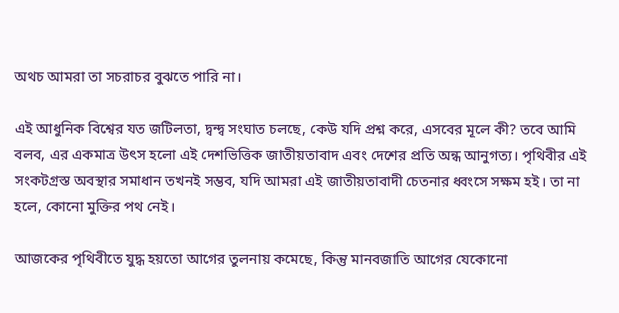অথচ আমরা তা সচরাচর বুঝতে পারি না।

এই আধুনিক বিশ্বের যত জটিলতা, দ্বন্দ্ব সংঘাত চলছে, কেউ যদি প্রশ্ন করে, এসবের মূলে কী? তবে আমি বলব, এর একমাত্র উৎস হলো এই দেশভিত্তিক জাতীয়তাবাদ এবং দেশের প্রতি অন্ধ আনুগত্য। পৃথিবীর এই সংকটগ্রস্ত অবস্থার সমাধান তখনই সম্ভব, যদি আমরা এই জাতীয়তাবাদী চেতনার ধ্বংসে সক্ষম হই। তা না হলে, কোনো মুক্তির পথ নেই।

আজকের পৃথিবীতে যুদ্ধ হয়তো আগের তুলনায় কমেছে, কিন্তু মানবজাতি আগের যেকোনো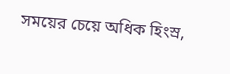সময়ের চেয়ে অধিক হিংস্র,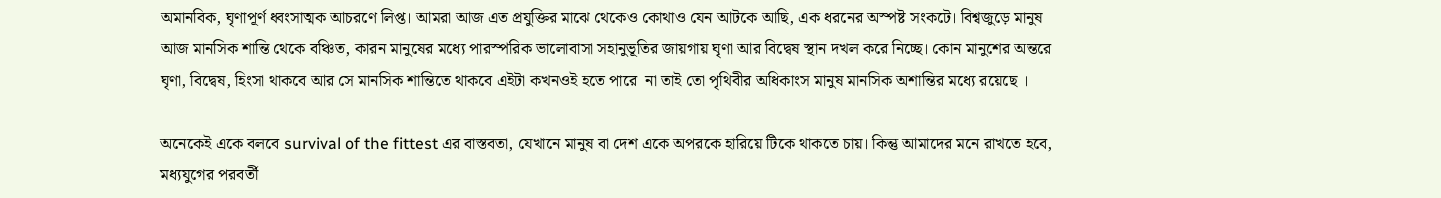অমানবিক, ঘৃণাপূর্ণ ধ্বংসাত্মক আচরণে লিপ্ত। আমরা আজ এত প্রযুক্তির মাঝে থেকেও কোথাও যেন আটকে আছি, এক ধরনের অস্পষ্ট সংকটে। বিশ্বজুড়ে মানুষ আজ মানসিক শান্তি থেকে বঞ্চিত, কারন মানুষের মধ্যে পারস্পরিক ভালোবাসা সহানুভূতির জায়গায় ঘৃণা আর বিদ্বেষ স্থান দখল করে নিচ্ছে। কোন মানুশের অন্তরে ঘৃণা, বিদ্বেষ, হিংসা থাকবে আর সে মানসিক শান্তিতে থাকবে এইটা কখনওই হতে পারে  না তাই তো পৃথিবীর অধিকাংস মানুষ মানসিক অশান্তির মধ্যে রয়েছে ।

অনেকেই একে বলবে survival of the fittest এর বাস্তবতা, যেখানে মানুষ বা দেশ একে অপরকে হারিয়ে টিকে থাকতে চায়। কিন্তু আমাদের মনে রাখতে হবে, মধ্যযুগের পরবর্তী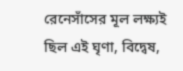রেনেসাঁসের মূল লক্ষ্যই ছিল এই ঘৃণা, বিদ্বেষ,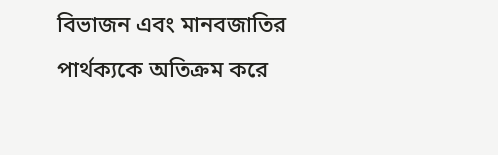বিভাজন এবং মানবজাতির পার্থক্যকে অতিক্রম করে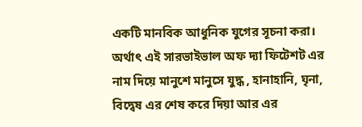একটি মানবিক আধুনিক যুগের সূচনা করা। অর্থাৎ এই সারভাইভাল অফ দ্যা ফিটেশট এর নাম দিয়ে মানুশে মানুসে যুদ্ধ , হানাহানি, ঘৃনা, বিদ্বেষ এর শেষ করে দিয়া আর এর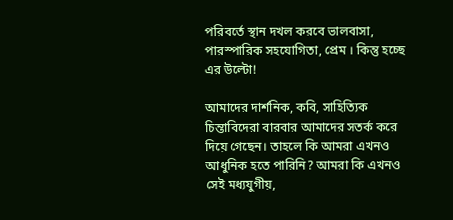পরিবর্তে স্থান দখল করবে ভালবাসা, পারস্পারিক সহযোগিতা, প্রেম । কিন্তু হচ্ছে এর উল্টো!

আমাদের দার্শনিক, কবি, সাহিত্যিক চিন্তাবিদেরা বারবার আমাদের সতর্ক করে দিয়ে গেছেন। তাহলে কি আমরা এখনও আধুনিক হতে পারিনি? আমরা কি এখনও সেই মধ্যযুগীয়,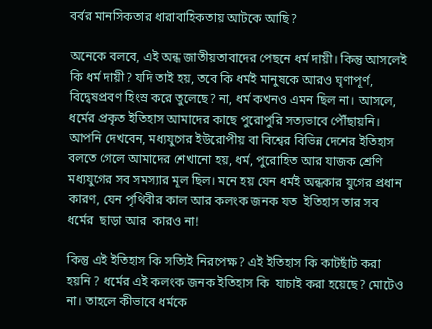বর্বর মানসিকতার ধারাবাহিকতায় আটকে আছি?

অনেকে বলবে, এই অন্ধ জাতীয়তাবাদের পেছনে ধর্ম দায়ী। কিন্তু আসলেই কি ধর্ম দায়ী? যদি তাই হয়, তবে কি ধর্মই মানুষকে আরও ঘৃণাপূর্ণ, বিদ্বেষপ্রবণ হিংস্র করে তুলেছে? না, ধর্ম কখনও এমন ছিল না। আসলে, ধর্মের প্রকৃত ইতিহাস আমাদের কাছে পুরোপুরি সত্যভাবে পৌঁছায়নি। আপনি দেখবেন, মধ্যযুগের ইউরোপীয় বা বিশ্বের বিভিন্ন দেশের ইতিহাস বলতে গেলে আমাদের শেখানো হয়, ধর্ম, পুরোহিত আর যাজক শ্রেণি মধ্যযুগের সব সমস্যার মূল ছিল। মনে হয় যেন ধর্মই অন্ধকার যুগের প্রধান কারণ, যেন পৃথিবীর কাল আর কলংক জনক যত  ইতিহাস তার সব  ধর্মের  ছাড়া আর  কারও না!

কিন্তু এই ইতিহাস কি সত্যিই নিরপেক্ষ? এই ইতিহাস কি কাটছাঁট করা হয়নি ? ধর্মের এই কলংক জনক ইতিহাস কি  যাচাই করা হয়েছে? মোটেও না। তাহলে কীভাবে ধর্মকে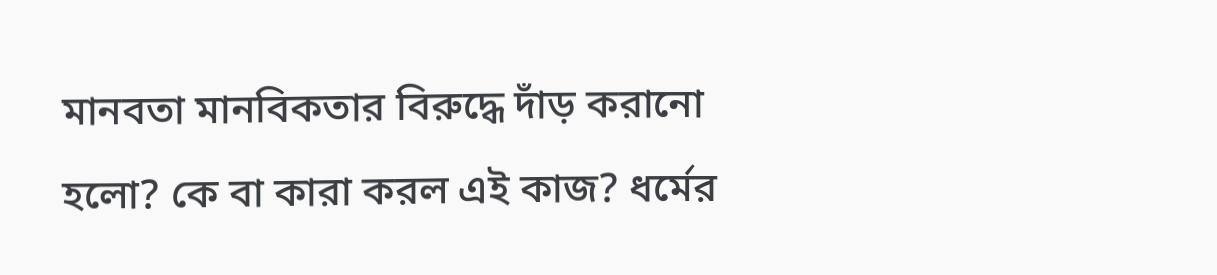মানবতা মানবিকতার বিরুদ্ধে দাঁড় করানো হলো? কে বা কারা করল এই কাজ? ধর্মের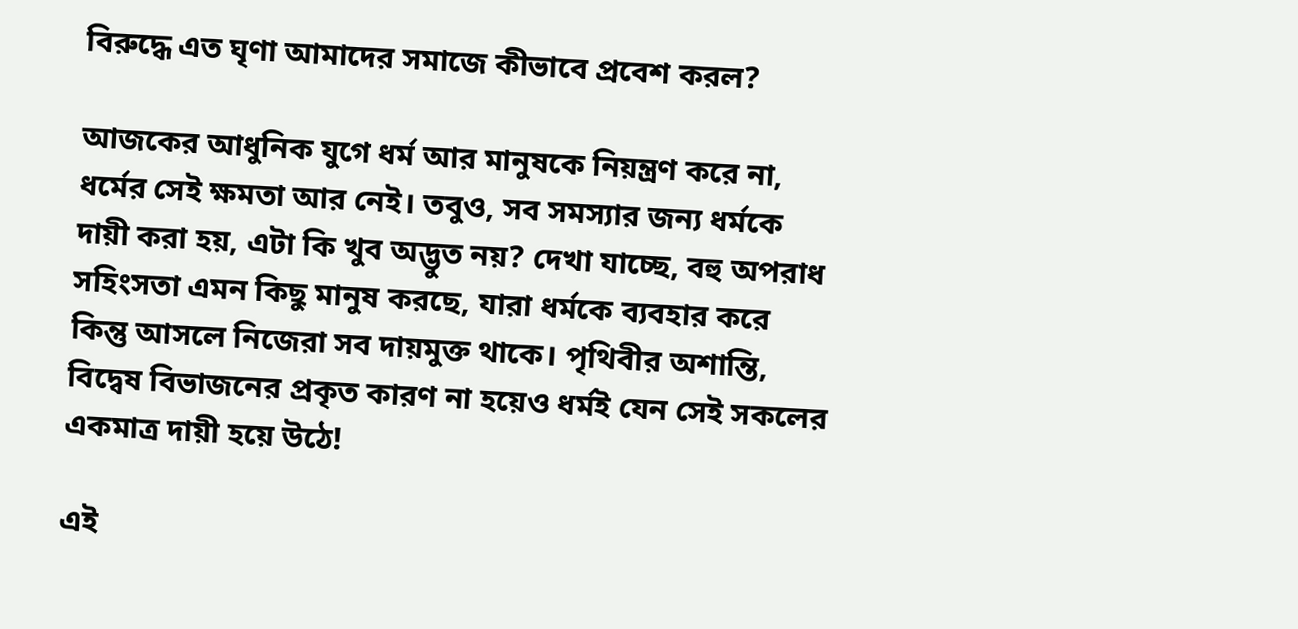বিরুদ্ধে এত ঘৃণা আমাদের সমাজে কীভাবে প্রবেশ করল?

আজকের আধুনিক যুগে ধর্ম আর মানুষকে নিয়ন্ত্রণ করে না, ধর্মের সেই ক্ষমতা আর নেই। তবুও, সব সমস্যার জন্য ধর্মকে দায়ী করা হয়, এটা কি খুব অদ্ভুত নয়? দেখা যাচ্ছে, বহু অপরাধ সহিংসতা এমন কিছু মানুষ করছে, যারা ধর্মকে ব্যবহার করে কিন্তু আসলে নিজেরা সব দায়মুক্ত থাকে। পৃথিবীর অশান্তি, বিদ্বেষ বিভাজনের প্রকৃত কারণ না হয়েও ধর্মই যেন সেই সকলের একমাত্র দায়ী হয়ে উঠে!

এই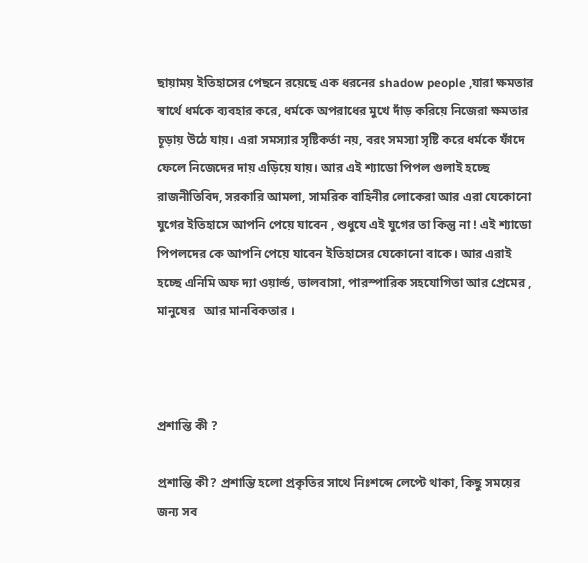ছায়াময় ইতিহাসের পেছনে রয়েছে এক ধরনের shadow people ,যারা ক্ষমতার স্বার্থে ধর্মকে ব্যবহার করে, ধর্মকে অপরাধের মুখে দাঁড় করিয়ে নিজেরা ক্ষমতার চূড়ায় উঠে যায়। এরা সমস্যার সৃষ্টিকর্তা নয়, বরং সমস্যা সৃষ্টি করে ধর্মকে ফাঁদে ফেলে নিজেদের দায় এড়িয়ে যায়। আর এই শ্যাডো পিপল গুলাই হচ্ছে রাজনীতিবিদ, সরকারি আমলা, সামরিক বাহিনীর লোকেরা আর এরা যেকোনো যুগের ইতিহাসে আপনি পেয়ে যাবেন , শুধুযে এই যুগের তা কিন্তু না ! এই শ্যাডো পিপলদের কে আপনি পেয়ে যাবেন ইতিহাসের যেকোনো বাকে। আর এরাই হচ্ছে এনিমি অফ দ্যা ওয়ার্ল্ড, ভালবাসা, পারস্পারিক সহযোগিতা আর প্রেমের , মানুষের   আর মানবিকতার ।



প্রশান্তি কী ?

প্রশান্তি কী? প্রশান্তি হলো প্রকৃতির সাথে নিঃশব্দে লেপ্টে থাকা, কিছু সময়ের জন্য সব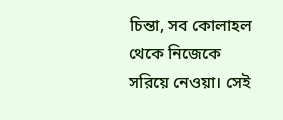চিন্তা, সব কোলাহল থেকে নিজেকে সরিয়ে নেওয়া। সেই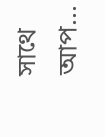সাথে আপ...